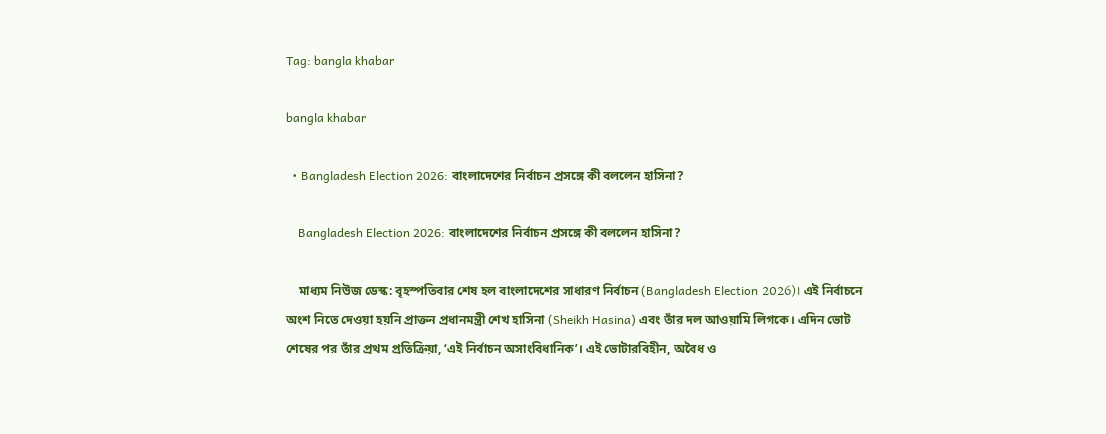Tag: bangla khabar

bangla khabar

  • Bangladesh Election 2026: বাংলাদেশের নির্বাচন প্রসঙ্গে কী বললেন হাসিনা?

    Bangladesh Election 2026: বাংলাদেশের নির্বাচন প্রসঙ্গে কী বললেন হাসিনা?

    মাধ্যম নিউজ ডেস্ক: বৃহস্পতিবার শেষ হল বাংলাদেশের সাধারণ নির্বাচন (Bangladesh Election 2026)। এই নির্বাচনে অংশ নিতে দেওয়া হয়নি প্রাক্তন প্রধানমন্ত্রী শেখ হাসিনা (Sheikh Hasina) এবং তাঁর দল আওয়ামি লিগকে। এদিন ভোট শেষের পর তাঁর প্রথম প্রতিক্রিয়া, ‘এই নির্বাচন অসাংবিধানিক’। এই ভোটারবিহীন, অবৈধ ও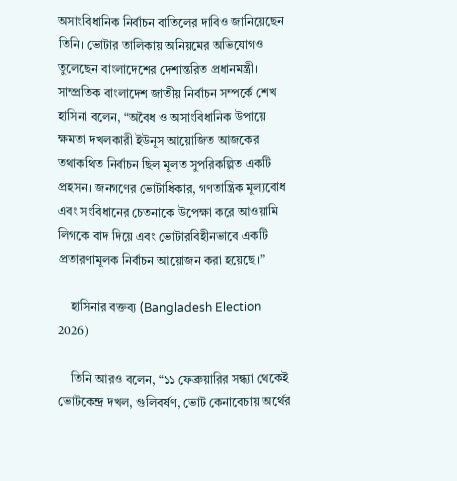অসাংবিধানিক নির্বাচন বাতিলের দাবিও জানিয়েছেন তিনি। ভোটার তালিকায় অনিয়মের অভিযোগও তুলেছেন বাংলাদেশের দেশান্তরিত প্রধানমন্ত্রী। সাম্প্রতিক বাংলাদেশ জাতীয় নির্বাচন সম্পর্কে শেখ হাসিনা বলেন, “অবৈধ ও অসাংবিধানিক উপায়ে ক্ষমতা দখলকারী ইউনূস আয়োজিত আজকের তথাকথিত নির্বাচন ছিল মূলত সুপরিকল্পিত একটি প্রহসন। জনগণের ভোটাধিকার, গণতান্ত্রিক মূল্যবোধ এবং সংবিধানের চেতনাকে উপেক্ষা করে আওয়ামি লিগকে বাদ দিয়ে এবং ভোটারবিহীনভাবে একটি প্রতারণামূলক নির্বাচন আয়োজন করা হয়েছে।”

    হাসিনার বক্তব্য (Bangladesh Election 2026)

    তিনি আরও বলেন, “১১ ফেব্রুয়ারির সন্ধ্যা থেকেই ভোটকেন্দ্র দখল, গুলিবর্ষণ, ভোট কেনাবেচায় অর্থের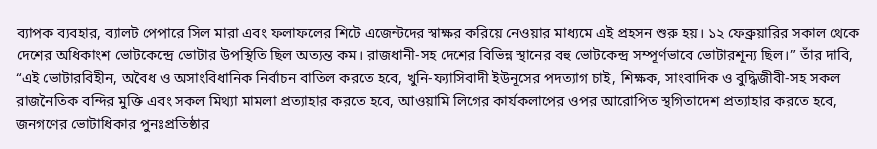ব্যাপক ব্যবহার, ব্যালট পেপারে সিল মারা এবং ফলাফলের শিটে এজেন্টদের স্বাক্ষর করিয়ে নেওয়ার মাধ্যমে এই প্রহসন শুরু হয়। ১২ ফেব্রুয়ারির সকাল থেকে দেশের অধিকাংশ ভোটকেন্দ্রে ভোটার উপস্থিতি ছিল অত্যন্ত কম। রাজধানী-সহ দেশের বিভিন্ন স্থানের বহু ভোটকেন্দ্র সম্পূর্ণভাবে ভোটারশূন্য ছিল।” তাঁর দাবি, “এই ভোটারবিহীন, অবৈধ ও অসাংবিধানিক নির্বাচন বাতিল করতে হবে, খুনি-ফ্যাসিবাদী ইউনূসের পদত্যাগ চাই, শিক্ষক, সাংবাদিক ও বুদ্ধিজীবী-সহ সকল রাজনৈতিক বন্দির মুক্তি এবং সকল মিথ্যা মামলা প্রত্যাহার করতে হবে, আওয়ামি লিগের কার্যকলাপের ওপর আরোপিত স্থগিতাদেশ প্রত্যাহার করতে হবে, জনগণের ভোটাধিকার পুনঃপ্রতিষ্ঠার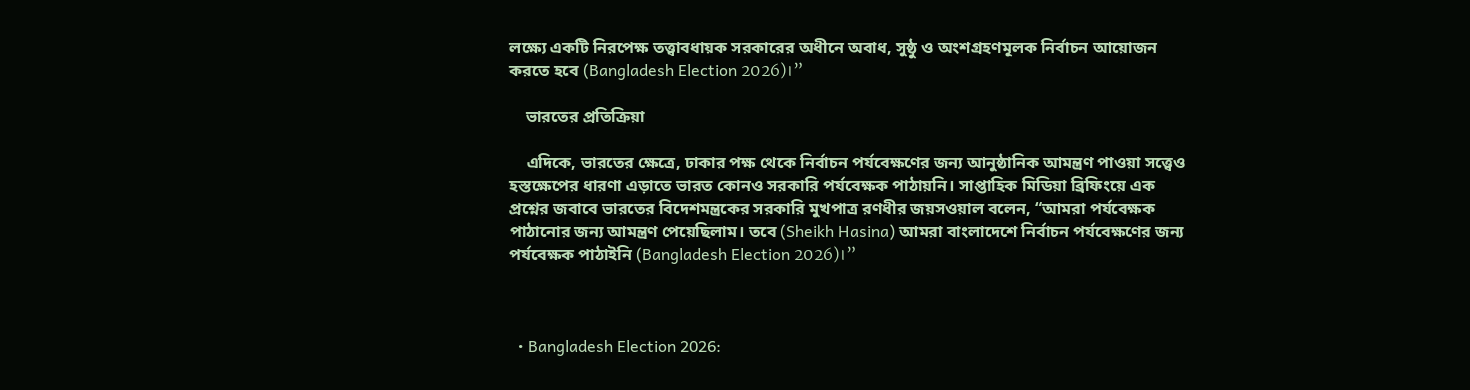লক্ষ্যে একটি নিরপেক্ষ তত্ত্বাবধায়ক সরকারের অধীনে অবাধ, সুষ্ঠু ও অংশগ্রহণমূলক নির্বাচন আয়োজন করতে হবে (Bangladesh Election 2026)।”

    ভারতের প্রতিক্রিয়া

    এদিকে, ভারতের ক্ষেত্রে, ঢাকার পক্ষ থেকে নির্বাচন পর্যবেক্ষণের জন্য আনুষ্ঠানিক আমন্ত্রণ পাওয়া সত্ত্বেও হস্তক্ষেপের ধারণা এড়াতে ভারত কোনও সরকারি পর্যবেক্ষক পাঠায়নি। সাপ্তাহিক মিডিয়া ব্রিফিংয়ে এক প্রশ্নের জবাবে ভারতের বিদেশমন্ত্রকের সরকারি মুখপাত্র রণধীর জয়সওয়াল বলেন, “আমরা পর্যবেক্ষক পাঠানোর জন্য আমন্ত্রণ পেয়েছিলাম। তবে (Sheikh Hasina) আমরা বাংলাদেশে নির্বাচন পর্যবেক্ষণের জন্য পর্যবেক্ষক পাঠাইনি (Bangladesh Election 2026)।”



  • Bangladesh Election 2026: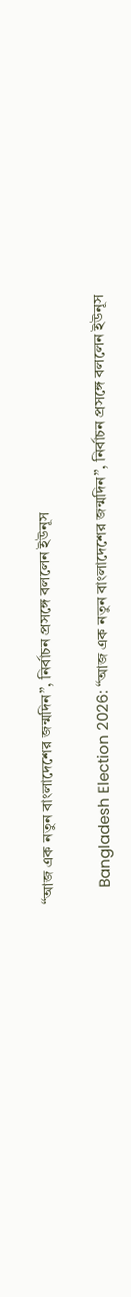“আজ এক নতুন বাংলাদেশের জন্মদিন”, নির্বাচন প্রসঙ্গে বললেন ইউনূস

    Bangladesh Election 2026: “আজ এক নতুন বাংলাদেশের জন্মদিন”, নির্বাচন প্রসঙ্গে বললেন ইউনূস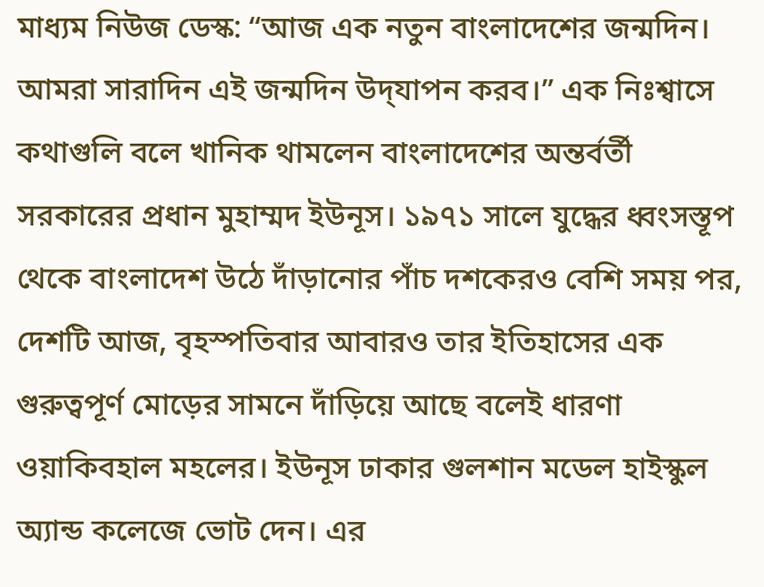মাধ্যম নিউজ ডেস্ক: “আজ এক নতুন বাংলাদেশের জন্মদিন। আমরা সারাদিন এই জন্মদিন উদ্‌যাপন করব।” এক নিঃশ্বাসে কথাগুলি বলে খানিক থামলেন বাংলাদেশের অন্তর্বর্তী সরকারের প্রধান মুহাম্মদ ইউনূস। ১৯৭১ সালে যুদ্ধের ধ্বংসস্তূপ থেকে বাংলাদেশ উঠে দাঁড়ানোর পাঁচ দশকেরও বেশি সময় পর, দেশটি আজ, বৃহস্পতিবার আবারও তার ইতিহাসের এক গুরুত্বপূর্ণ মোড়ের সামনে দাঁড়িয়ে আছে বলেই ধারণা ওয়াকিবহাল মহলের। ইউনূস ঢাকার গুলশান মডেল হাইস্কুল অ্যান্ড কলেজে ভোট দেন। এর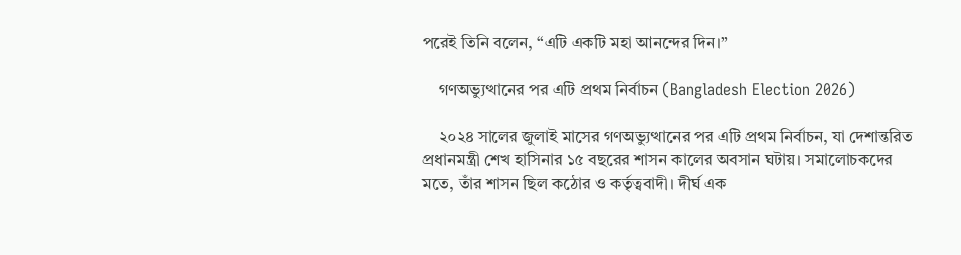পরেই তিনি বলেন, “এটি একটি মহা আনন্দের দিন।”

    গণঅভ্যুত্থানের পর এটি প্রথম নির্বাচন (Bangladesh Election 2026)

    ২০২৪ সালের জুলাই মাসের গণঅভ্যুত্থানের পর এটি প্রথম নির্বাচন, যা দেশান্তরিত প্রধানমন্ত্রী শেখ হাসিনার ১৫ বছরের শাসন কালের অবসান ঘটায়। সমালোচকদের মতে, তাঁর শাসন ছিল কঠোর ও কর্তৃত্ববাদী। দীর্ঘ এক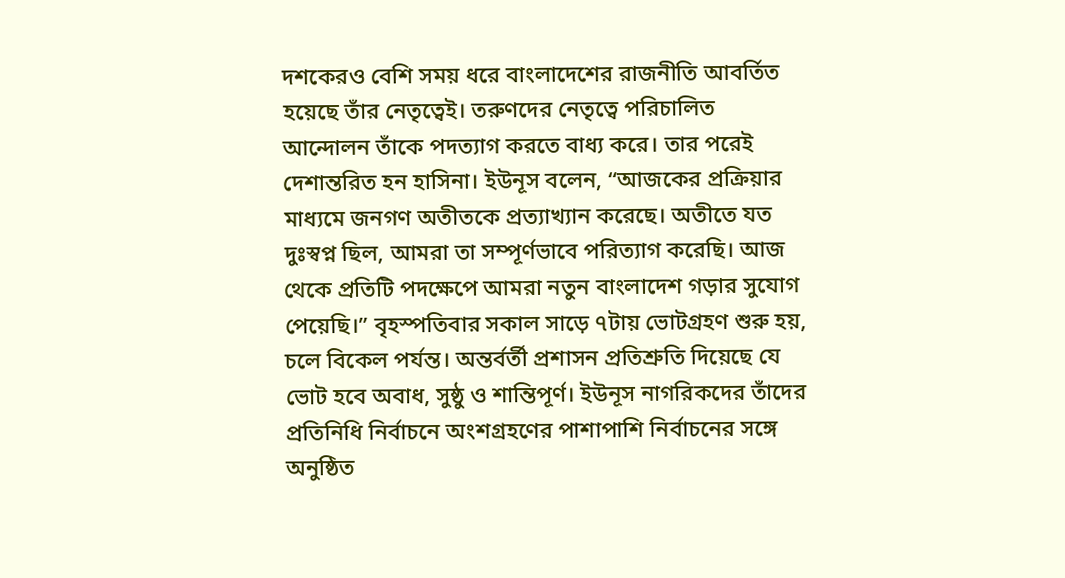দশকেরও বেশি সময় ধরে বাংলাদেশের রাজনীতি আবর্তিত হয়েছে তাঁর নেতৃত্বেই। তরুণদের নেতৃত্বে পরিচালিত আন্দোলন তাঁকে পদত্যাগ করতে বাধ্য করে। তার পরেই দেশান্তরিত হন হাসিনা। ইউনূস বলেন, “আজকের প্রক্রিয়ার মাধ্যমে জনগণ অতীতকে প্রত্যাখ্যান করেছে। অতীতে যত দুঃস্বপ্ন ছিল, আমরা তা সম্পূর্ণভাবে পরিত্যাগ করেছি। আজ থেকে প্রতিটি পদক্ষেপে আমরা নতুন বাংলাদেশ গড়ার সুযোগ পেয়েছি।” বৃহস্পতিবার সকাল সাড়ে ৭টায় ভোটগ্রহণ শুরু হয়, চলে বিকেল পর্যন্ত। অন্তর্বর্তী প্রশাসন প্রতিশ্রুতি দিয়েছে যে ভোট হবে অবাধ, সুষ্ঠু ও শান্তিপূর্ণ। ইউনূস নাগরিকদের তাঁদের প্রতিনিধি নির্বাচনে অংশগ্রহণের পাশাপাশি নির্বাচনের সঙ্গে অনুষ্ঠিত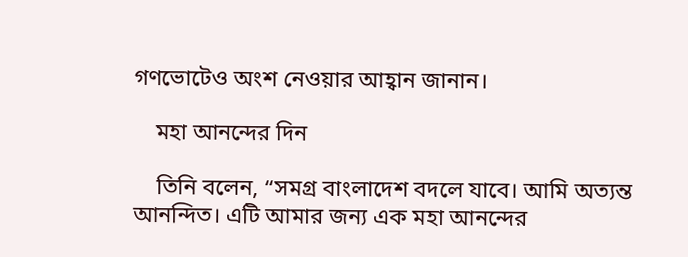গণভোটেও অংশ নেওয়ার আহ্বান জানান।

    মহা আনন্দের দিন

    তিনি বলেন, “সমগ্র বাংলাদেশ বদলে যাবে। আমি অত্যন্ত আনন্দিত। এটি আমার জন্য এক মহা আনন্দের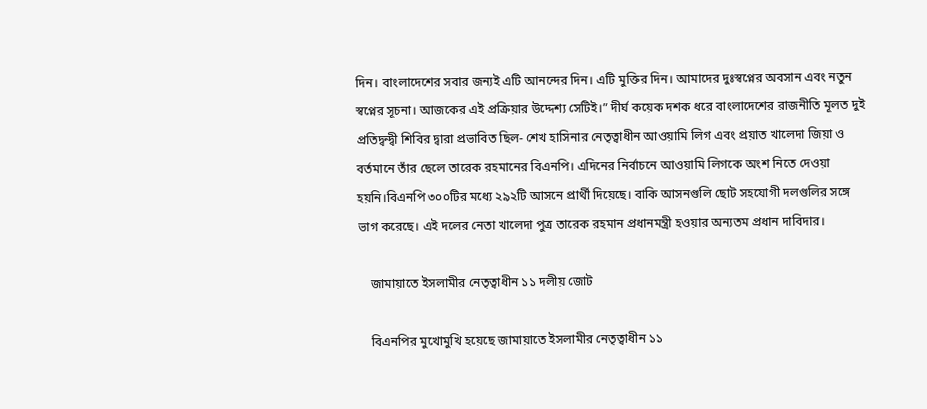দিন। বাংলাদেশের সবার জন্যই এটি আনন্দের দিন। এটি মুক্তির দিন। আমাদের দুঃস্বপ্নের অবসান এবং নতুন স্বপ্নের সূচনা। আজকের এই প্রক্রিয়ার উদ্দেশ্য সেটিই।” দীর্ঘ কয়েক দশক ধরে বাংলাদেশের রাজনীতি মূলত দুই প্রতিদ্বন্দ্বী শিবির দ্বারা প্রভাবিত ছিল- শেখ হাসিনার নেতৃত্বাধীন আওয়ামি লিগ এবং প্রয়াত খালেদা জিয়া ও বর্তমানে তাঁর ছেলে তারেক রহমানের বিএনপি। এদিনের নির্বাচনে আওয়ামি লিগকে অংশ নিতে দেওয়া হয়নি।বিএনপি ৩০০টির মধ্যে ২৯২টি আসনে প্রার্থী দিয়েছে। বাকি আসনগুলি ছোট সহযোগী দলগুলির সঙ্গে ভাগ করেছে। এই দলের নেতা খালেদা পুত্র তারেক রহমান প্রধানমন্ত্রী হওয়ার অন্যতম প্রধান দাবিদার।

    জামায়াতে ইসলামীর নেতৃত্বাধীন ১১ দলীয় জোট

    বিএনপির মুখোমুখি হয়েছে জামায়াতে ইসলামীর নেতৃত্বাধীন ১১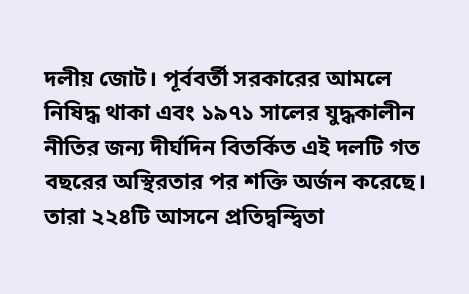দলীয় জোট। পূর্ববর্তী সরকারের আমলে নিষিদ্ধ থাকা এবং ১৯৭১ সালের যুদ্ধকালীন নীতির জন্য দীর্ঘদিন বিতর্কিত এই দলটি গত বছরের অস্থিরতার পর শক্তি অর্জন করেছে। তারা ২২৪টি আসনে প্রতিদ্বন্দ্বিতা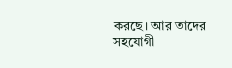করছে। আর তাদের সহযোগী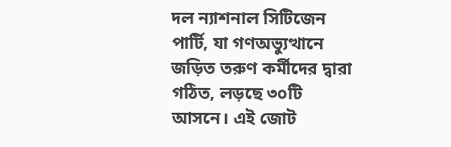দল ন্যাশনাল সিটিজেন পার্টি, যা গণঅভ্যুত্থানে জড়িত তরুণ কর্মীদের দ্বারা গঠিত, লড়ছে ৩০টি আসনে। এই জোট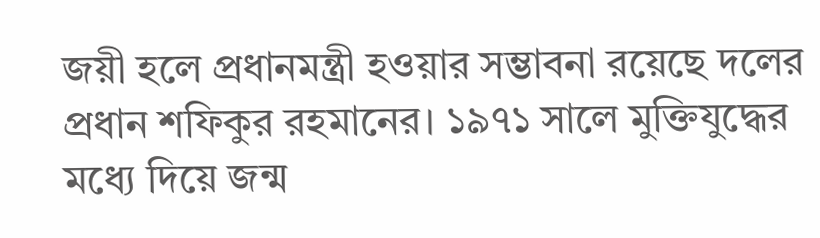জয়ী হলে প্রধানমন্ত্রী হওয়ার সম্ভাবনা রয়েছে দলের প্রধান শফিকুর রহমানের। ১৯৭১ সালে মুক্তিযুদ্ধের মধ্যে দিয়ে জন্ম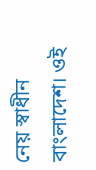নেয় স্বাধীন বাংলাদেশ। ওই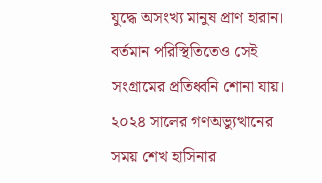যুদ্ধে অসংখ্য মানুষ প্রাণ হারান। বর্তমান পরিস্থিতিতেও সেই সংগ্রামের প্রতিধ্বনি শোনা যায়। ২০২৪ সালের গণঅভ্যুত্থানের সময় শেখ হাসিনার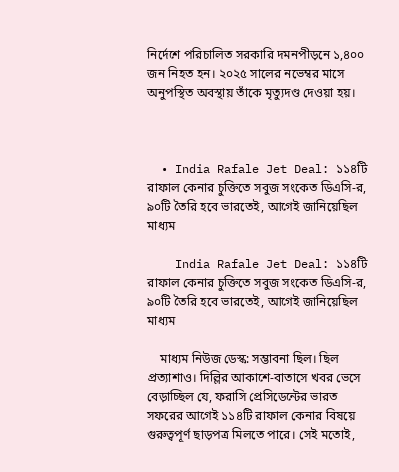নির্দেশে পরিচালিত সরকারি দমনপীড়নে ১,৪০০ জন নিহত হন। ২০২৫ সালের নভেম্বর মাসে অনুপস্থিত অবস্থায় তাঁকে মৃত্যুদণ্ড দেওয়া হয়।



  • India Rafale Jet Deal: ১১৪টি রাফাল কেনার চুক্তিতে সবুজ সংকেত ডিএসি-র, ৯০টি তৈরি হবে ভারতেই, আগেই জানিয়েছিল মাধ্যম

    India Rafale Jet Deal: ১১৪টি রাফাল কেনার চুক্তিতে সবুজ সংকেত ডিএসি-র, ৯০টি তৈরি হবে ভারতেই, আগেই জানিয়েছিল মাধ্যম

    মাধ্যম নিউজ ডেস্ক: সম্ভাবনা ছিল। ছিল প্রত্যাশাও। দিল্লির আকাশে-বাতাসে খবর ভেসে বেড়াচ্ছিল যে, ফরাসি প্রেসিডেন্টের ভারত সফরের আগেই ১১৪টি রাফাল কেনার বিষয়ে গুরুত্বপূর্ণ ছাড়পত্র মিলতে পারে। সেই মতোই,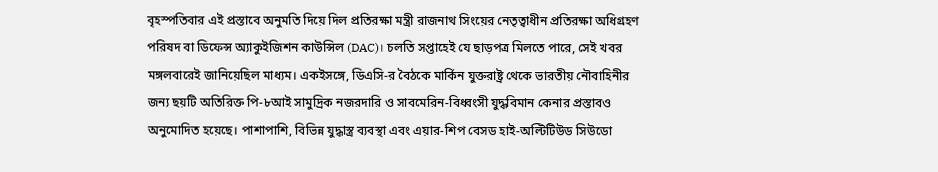বৃহস্পতিবার এই প্রস্তাবে অনুমতি দিয়ে দিল প্রতিরক্ষা মন্ত্রী রাজনাথ সিংয়ের নেতৃত্বাধীন প্রতিরক্ষা অধিগ্রহণ পরিষদ বা ডিফেন্স অ্যাকুইজিশন কাউন্সিল (DAC)। চলতি সপ্তাহেই যে ছাড়পত্র মিলতে পারে, সেই খবর মঙ্গলবারেই জানিয়েছিল মাধ্যম। একইসঙ্গে, ডিএসি-র বৈঠকে মার্কিন যুক্তরাষ্ট্র থেকে ভারতীয় নৌবাহিনীর জন্য ছয়টি অতিরিক্ত পি-৮আই সামুদ্রিক নজরদারি ও সাবমেরিন-বিধ্বংসী যুদ্ধবিমান কেনার প্রস্তাবও অনুমোদিত হয়েছে। পাশাপাশি, বিভিন্ন যুদ্ধাস্ত্র ব্যবস্থা এবং এয়ার-শিপ বেসড হাই-অল্টিটিউড সিউডো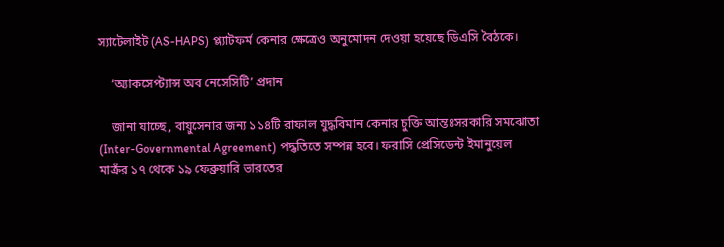স্যাটেলাইট (AS-HAPS) প্ল্যাটফর্ম কেনার ক্ষেত্রেও অনুমোদন দেওয়া হয়েছে ডিএসি বৈঠকে।

    ‘অ্যাকসেপ্ট্যান্স অব নেসেসিটি’ প্রদান

    জানা যাচ্ছে, বায়ুসেনার জন্য ১১৪টি রাফাল যুদ্ধবিমান কেনার চুক্তি আন্তঃসরকারি সমঝোতা (Inter-Governmental Agreement) পদ্ধতিতে সম্পন্ন হবে। ফরাসি প্রেসিডেন্ট ইমানুয়েল মাক্রঁর ১৭ থেকে ১৯ ফেব্রুয়ারি ভারতের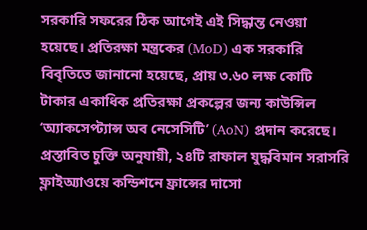সরকারি সফরের ঠিক আগেই এই সিদ্ধান্ত নেওয়া হয়েছে। প্রতিরক্ষা মন্ত্রকের (MoD) এক সরকারি বিবৃতিতে জানানো হয়েছে, প্রায় ৩.৬০ লক্ষ কোটি টাকার একাধিক প্রতিরক্ষা প্রকল্পের জন্য কাউন্সিল ‘অ্যাকসেপ্ট্যান্স অব নেসেসিটি’ (AoN) প্রদান করেছে। প্রস্তাবিত চুক্তি অনুযায়ী, ২৪টি রাফাল যুদ্ধবিমান সরাসরি ফ্লাইঅ্যাওয়ে কন্ডিশনে ফ্রান্সের দাসো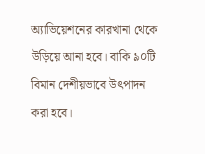অ্যাভিয়েশনের কারখানা থেকে উড়িয়ে আনা হবে। বাকি ৯০টি বিমান দেশীয়ভাবে উৎপাদন করা হবে।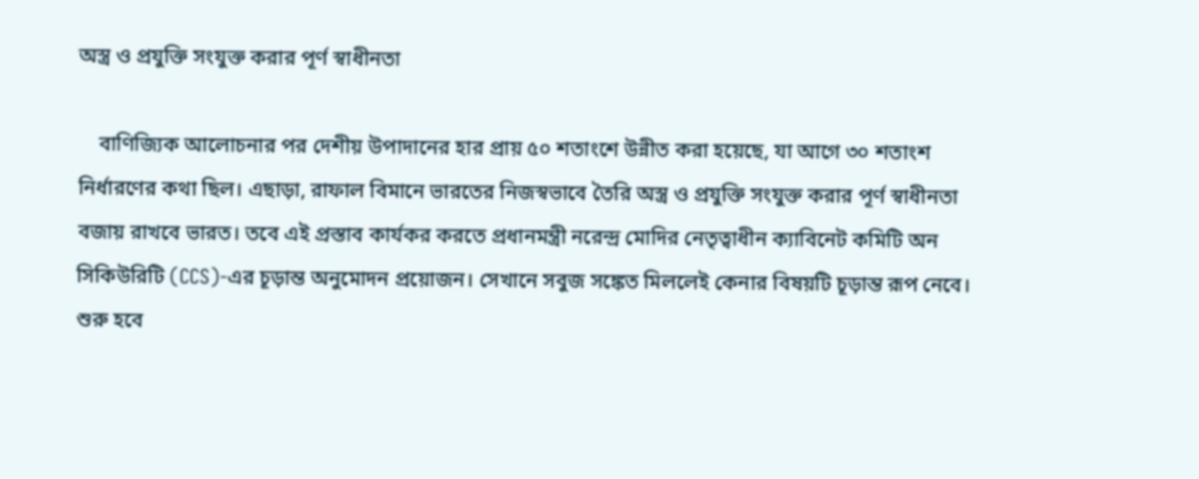অস্ত্র ও প্রযুক্তি সংযুক্ত করার পূর্ণ স্বাধীনতা

    বাণিজ্যিক আলোচনার পর দেশীয় উপাদানের হার প্রায় ৫০ শতাংশে উন্নীত করা হয়েছে, যা আগে ৩০ শতাংশ নির্ধারণের কথা ছিল। এছাড়া, রাফাল বিমানে ভারতের নিজস্বভাবে তৈরি অস্ত্র ও প্রযুক্তি সংযুক্ত করার পূর্ণ স্বাধীনতা বজায় রাখবে ভারত। তবে এই প্রস্তাব কার্যকর করতে প্রধানমন্ত্রী নরেন্দ্র মোদির নেতৃত্বাধীন ক্যাবিনেট কমিটি অন সিকিউরিটি (CCS)-এর চূড়ান্ত অনুমোদন প্রয়োজন। সেখানে সবুজ সঙ্কেত মিললেই কেনার বিষয়টি চূড়ান্ত রূপ নেবে। শুরু হবে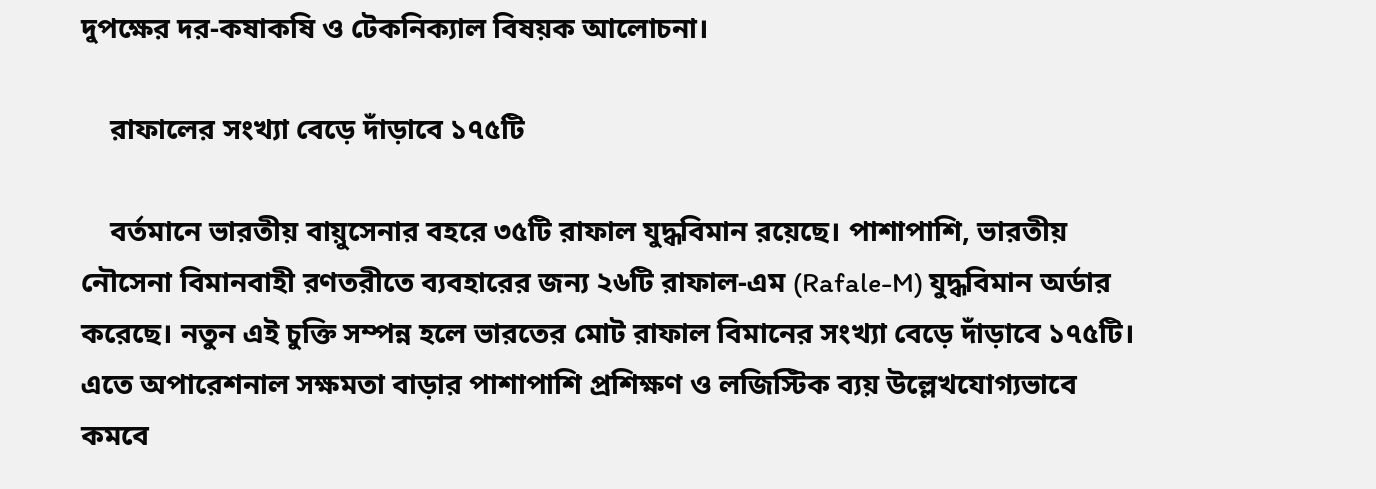দুপক্ষের দর-কষাকষি ও টেকনিক্যাল বিষয়ক আলোচনা।

    রাফালের সংখ্যা বেড়ে দাঁড়াবে ১৭৫টি

    বর্তমানে ভারতীয় বায়ুসেনার বহরে ৩৫টি রাফাল যুদ্ধবিমান রয়েছে। পাশাপাশি, ভারতীয় নৌসেনা বিমানবাহী রণতরীতে ব্যবহারের জন্য ২৬টি রাফাল-এম (Rafale-M) যুদ্ধবিমান অর্ডার করেছে। নতুন এই চুক্তি সম্পন্ন হলে ভারতের মোট রাফাল বিমানের সংখ্যা বেড়ে দাঁড়াবে ১৭৫টি। এতে অপারেশনাল সক্ষমতা বাড়ার পাশাপাশি প্রশিক্ষণ ও লজিস্টিক ব্যয় উল্লেখযোগ্যভাবে কমবে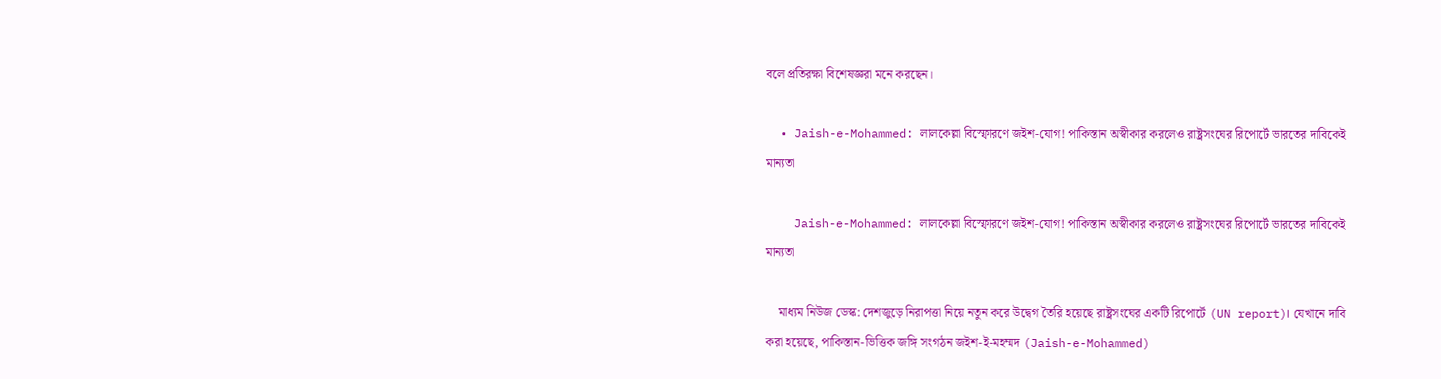বলে প্রতিরক্ষা বিশেষজ্ঞরা মনে করছেন।

  • Jaish-e-Mohammed: লালকেল্লা বিস্ফোরণে জইশ-যোগ! পাকিস্তান অস্বীকার করলেও রাষ্ট্রসংঘের রিপোর্টে ভারতের দাবিকেই মান্যতা

    Jaish-e-Mohammed: লালকেল্লা বিস্ফোরণে জইশ-যোগ! পাকিস্তান অস্বীকার করলেও রাষ্ট্রসংঘের রিপোর্টে ভারতের দাবিকেই মান্যতা

    মাধ্যম নিউজ ডেস্ক: দেশজুড়ে নিরাপত্তা নিয়ে নতুন করে উদ্বেগ তৈরি হয়েছে রাষ্ট্রসংঘের একটি রিপোর্টে (UN report)। যেখানে দাবি করা হয়েছে, পাকিস্তান-ভিত্তিক জঙ্গি সংগঠন জইশ-ই-মহম্মদ (Jaish-e-Mohammed)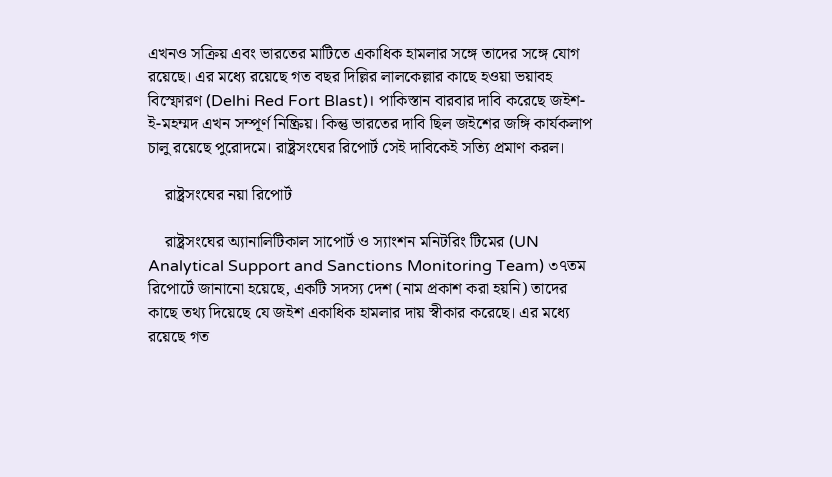এখনও সক্রিয় এবং ভারতের মাটিতে একাধিক হামলার সঙ্গে তাদের সঙ্গে যোগ রয়েছে। এর মধ্যে রয়েছে গত বছর দিল্লির লালকেল্লার কাছে হওয়া ভয়াবহ বিস্ফোরণ (Delhi Red Fort Blast)। পাকিস্তান বারবার দাবি করেছে জইশ-ই-মহম্মদ এখন সম্পূর্ণ নিষ্ক্রিয়। কিন্তু ভারতের দাবি ছিল জইশের জঙ্গি কার্যকলাপ চালু রয়েছে পুরোদমে। রাষ্ট্রসংঘের রিপোর্ট সেই দাবিকেই সত্যি প্রমাণ করল।

    রাষ্ট্রসংঘের নয়া রিপোর্ট

    রাষ্ট্রসংঘের অ্যানালিটিকাল সাপোর্ট ও স্যাংশন মনিটরিং টিমের (UN Analytical Support and Sanctions Monitoring Team) ৩৭তম রিপোর্টে জানানো হয়েছে, একটি সদস্য দেশ (নাম প্রকাশ করা হয়নি) তাদের কাছে তথ্য দিয়েছে যে জইশ একাধিক হামলার দায় স্বীকার করেছে। এর মধ্যে রয়েছে গত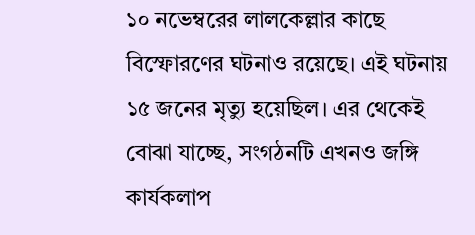১০ নভেম্বরের লালকেল্লার কাছে বিস্ফোরণের ঘটনাও রয়েছে। এই ঘটনায় ১৫ জনের মৃত্যু হয়েছিল। এর থেকেই বোঝা যাচ্ছে, সংগঠনটি এখনও জঙ্গি কার্যকলাপ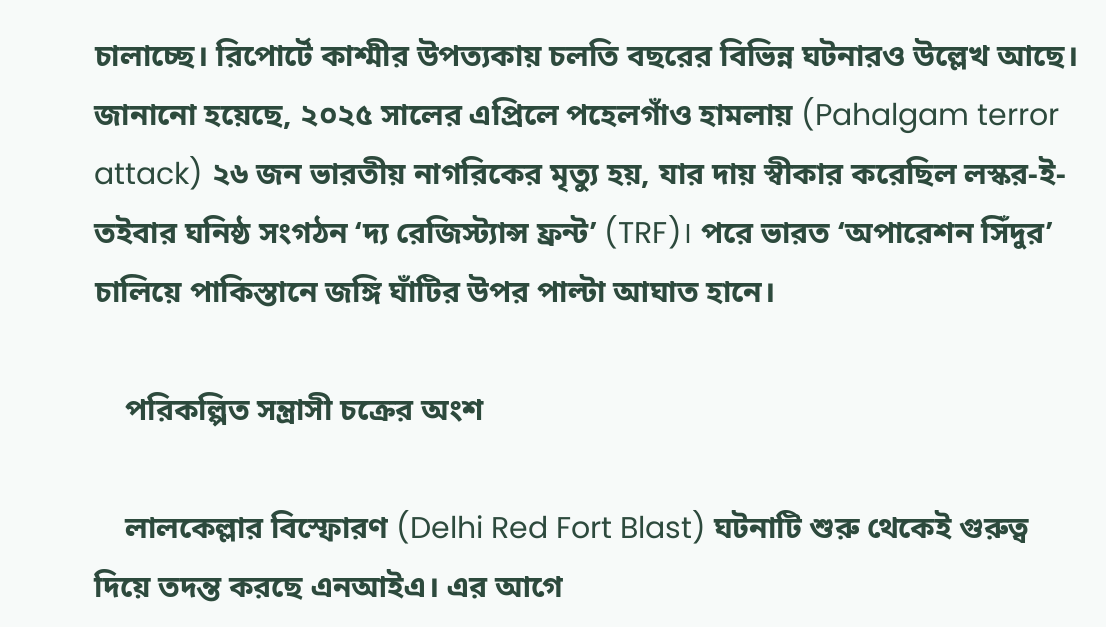চালাচ্ছে। রিপোর্টে কাশ্মীর উপত্যকায় চলতি বছরের বিভিন্ন ঘটনারও উল্লেখ আছে। জানানো হয়েছে, ২০২৫ সালের এপ্রিলে পহেলগাঁও হামলায় (Pahalgam terror attack) ২৬ জন ভারতীয় নাগরিকের মৃত্যু হয়, যার দায় স্বীকার করেছিল লস্কর-ই-তইবার ঘনিষ্ঠ সংগঠন ‘দ্য রেজিস্ট্যান্স ফ্রন্ট’ (TRF)। পরে ভারত ‘অপারেশন সিঁদুর’ চালিয়ে পাকিস্তানে জঙ্গি ঘাঁটির উপর পাল্টা আঘাত হানে।

    পরিকল্পিত সন্ত্রাসী চক্রের অংশ

    লালকেল্লার বিস্ফোরণ (Delhi Red Fort Blast) ঘটনাটি শুরু থেকেই গুরুত্ব দিয়ে তদন্ত করছে এনআইএ। এর আগে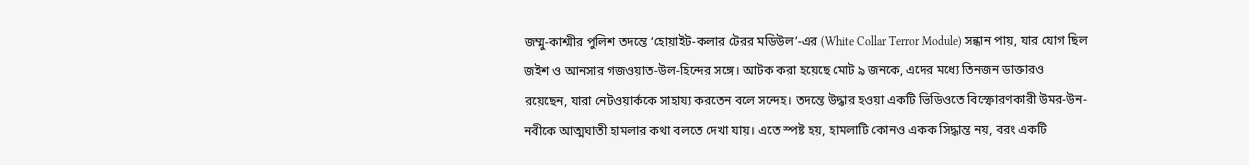জম্মু-কাশ্মীর পুলিশ তদন্তে ‘হোয়াইট-কলার টেরর মডিউল’-এর (White Collar Terror Module) সন্ধান পায়, যার যোগ ছিল জইশ ও আনসার গজওয়াত-উল-হিন্দের সঙ্গে। আটক করা হয়েছে মোট ৯ জনকে, এদের মধ্যে তিনজন ডাক্তারও রয়েছেন, যারা নেটওয়ার্ককে সাহায্য করতেন বলে সন্দেহ। তদন্তে উদ্ধার হওয়া একটি ভিডিওতে বিস্ফোরণকারী উমর-উন-নবীকে আত্মঘাতী হামলার কথা বলতে দেখা যায়। এতে স্পষ্ট হয়, হামলাটি কোনও একক সিদ্ধান্ত নয়, বরং একটি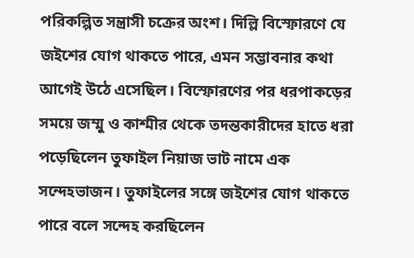পরিকল্পিত সন্ত্রাসী চক্রের অংশ। দিল্লি বিস্ফোরণে যে জইশের যোগ থাকতে পারে, এমন সম্ভাবনার কথা আগেই উঠে এসেছিল। বিস্ফোরণের পর ধরপাকড়ের সময়ে জম্মু ও কাশ্মীর থেকে তদন্তকারীদের হাতে ধরা পড়েছিলেন তুফাইল নিয়াজ ভাট নামে এক সন্দেহভাজন। তুফাইলের সঙ্গে জইশের যোগ থাকতে পারে বলে সন্দেহ করছিলেন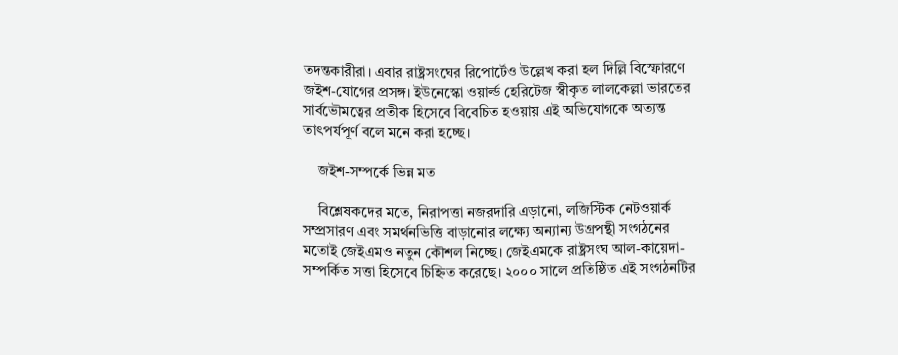তদন্তকারীরা। এবার রাষ্ট্রসংঘের রিপোর্টেও উল্লেখ করা হল দিল্লি বিস্ফোরণে জইশ-যোগের প্রসঙ্গ। ইউনেস্কো ওয়ার্ল্ড হেরিটেজ স্বীকৃত লালকেল্লা ভারতের সার্বভৌমত্বের প্রতীক হিসেবে বিবেচিত হওয়ায় এই অভিযোগকে অত্যন্ত তাৎপর্যপূর্ণ বলে মনে করা হচ্ছে।

    জইশ-সম্পর্কে ভিন্ন মত

    বিশ্লেষকদের মতে, নিরাপত্তা নজরদারি এড়ানো, লজিস্টিক নেটওয়ার্ক সম্প্রসারণ এবং সমর্থনভিত্তি বাড়ানোর লক্ষ্যে অন্যান্য উগ্রপন্থী সংগঠনের মতোই জেইএমও নতুন কৌশল নিচ্ছে। জেইএমকে রাষ্ট্রসংঘ আল-কায়েদা-সম্পর্কিত সত্তা হিসেবে চিহ্নিত করেছে। ২০০০ সালে প্রতিষ্ঠিত এই সংগঠনটির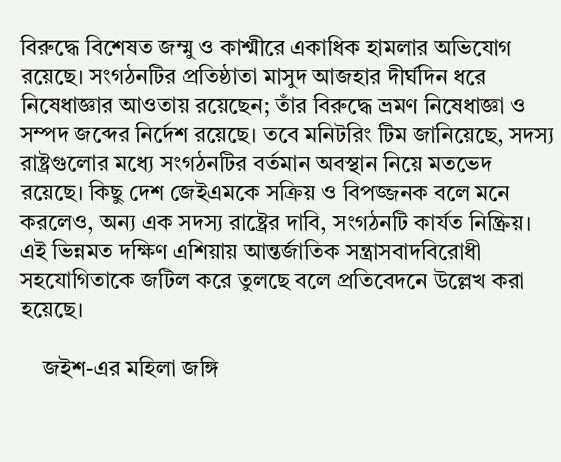বিরুদ্ধে বিশেষত জম্মু ও কাশ্মীরে একাধিক হামলার অভিযোগ রয়েছে। সংগঠনটির প্রতিষ্ঠাতা মাসুদ আজহার দীর্ঘদিন ধরে নিষেধাজ্ঞার আওতায় রয়েছেন; তাঁর বিরুদ্ধে ভ্রমণ নিষেধাজ্ঞা ও সম্পদ জব্দের নির্দেশ রয়েছে। তবে মনিটরিং টিম জানিয়েছে, সদস্য রাষ্ট্রগুলোর মধ্যে সংগঠনটির বর্তমান অবস্থান নিয়ে মতভেদ রয়েছে। কিছু দেশ জেইএমকে সক্রিয় ও বিপজ্জনক বলে মনে করলেও, অন্য এক সদস্য রাষ্ট্রের দাবি, সংগঠনটি কার্যত নিষ্ক্রিয়। এই ভিন্নমত দক্ষিণ এশিয়ায় আন্তর্জাতিক সন্ত্রাসবাদবিরোধী সহযোগিতাকে জটিল করে তুলছে বলে প্রতিবেদনে উল্লেখ করা হয়েছে।

    জইশ-এর মহিলা জঙ্গি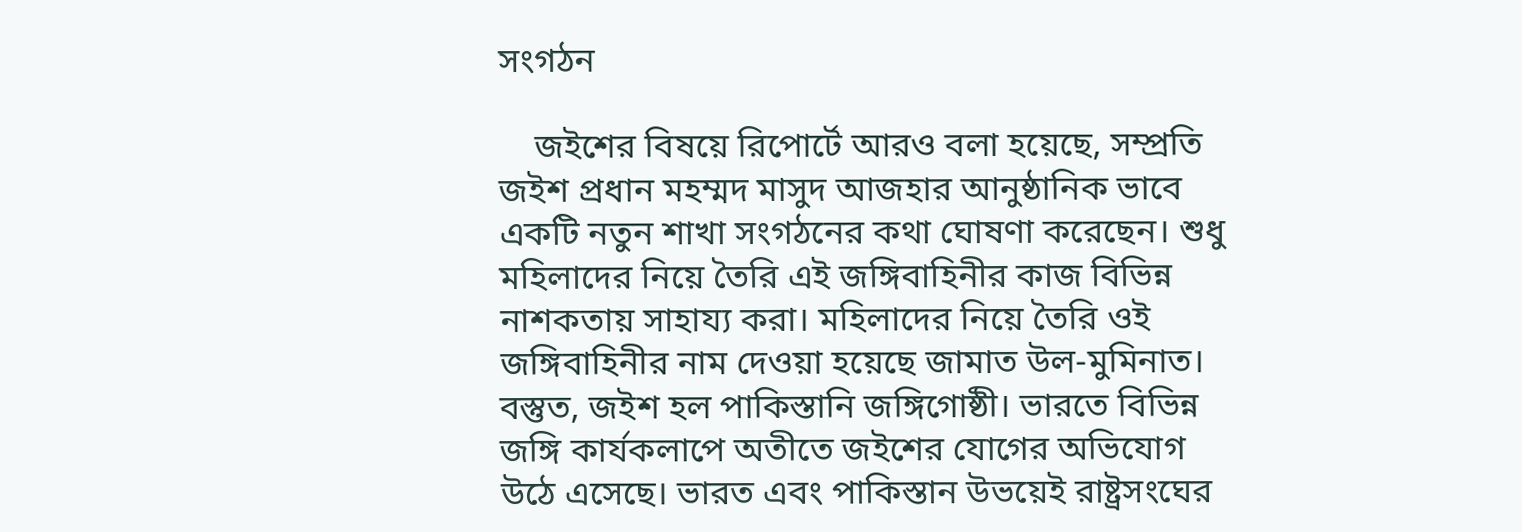সংগঠন

    জইশের বিষয়ে রিপোর্টে আরও বলা হয়েছে, সম্প্রতি জইশ প্রধান মহম্মদ মাসুদ আজহার আনুষ্ঠানিক ভাবে একটি নতুন শাখা সংগঠনের কথা ঘোষণা করেছেন। শুধু মহিলাদের নিয়ে তৈরি এই জঙ্গিবাহিনীর কাজ বিভিন্ন নাশকতায় সাহায্য করা। মহিলাদের নিয়ে তৈরি ওই জঙ্গিবাহিনীর নাম দেওয়া হয়েছে জামাত উল-মুমিনাত। বস্তুত, জইশ হল পাকিস্তানি জঙ্গিগোষ্ঠী। ভারতে বিভিন্ন জঙ্গি কার্যকলাপে অতীতে জইশের যোগের অভিযোগ উঠে এসেছে। ভারত এবং পাকিস্তান উভয়েই রাষ্ট্রসংঘের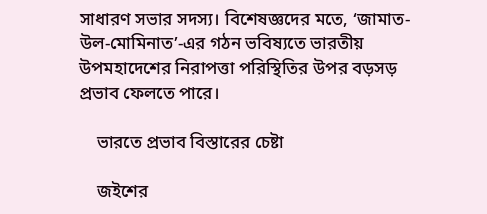সাধারণ সভার সদস্য। বিশেষজ্ঞদের মতে, ‘জামাত-উল-মোমিনাত’-এর গঠন ভবিষ্যতে ভারতীয় উপমহাদেশের নিরাপত্তা পরিস্থিতির উপর বড়সড় প্রভাব ফেলতে পারে।

    ভারতে প্রভাব বিস্তারের চেষ্টা

    জইশের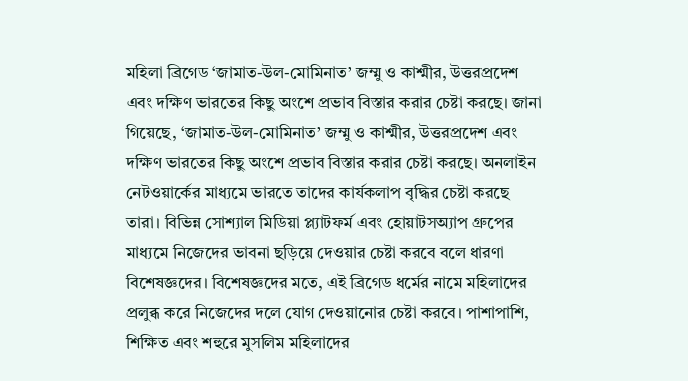মহিলা ব্রিগেড ‘জামাত-উল-মোমিনাত’ জম্মু ও কাশ্মীর, উত্তরপ্রদেশ এবং দক্ষিণ ভারতের কিছু অংশে প্রভাব বিস্তার করার চেষ্টা করছে। জানা গিয়েছে, ‘জামাত-উল-মোমিনাত’ জম্মু ও কাশ্মীর, উত্তরপ্রদেশ এবং দক্ষিণ ভারতের কিছু অংশে প্রভাব বিস্তার করার চেষ্টা করছে। অনলাইন নেটওয়ার্কের মাধ্যমে ভারতে তাদের কার্যকলাপ বৃদ্ধির চেষ্টা করছে তারা। বিভিন্ন সোশ্যাল মিডিয়া প্ল্যাটফর্ম এবং হোয়াটসঅ্যাপ গ্রুপের মাধ্যমে নিজেদের ভাবনা ছড়িয়ে দেওয়ার চেষ্টা করবে বলে ধারণা বিশেষজ্ঞদের। বিশেষজ্ঞদের মতে, এই ব্রিগেড ধর্মের নামে মহিলাদের প্রলুব্ধ করে নিজেদের দলে যোগ দেওয়ানোর চেষ্টা করবে। পাশাপাশি, শিক্ষিত এবং শহুরে মুসলিম মহিলাদের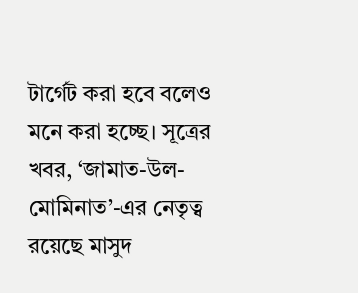টার্গেট করা হবে বলেও মনে করা হচ্ছে। সূত্রের খবর, ‘জামাত-উল-মোমিনাত’-এর নেতৃত্ব রয়েছে মাসুদ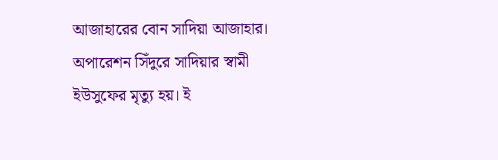আজাহারের বোন সাদিয়া আজাহার। অপারেশন সিঁদুরে সাদিয়ার স্বামী ইউসুফের মৃত্যু হয়। ই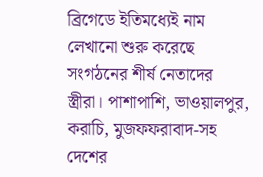ব্রিগেডে ইতিমধ্যেই নাম লেখানো শুরু করেছে সংগঠনের শীর্ষ নেতাদের স্ত্রীরা। পাশাপাশি, ভাওয়ালপুর, করাচি, মুজফফরাবাদ-সহ দেশের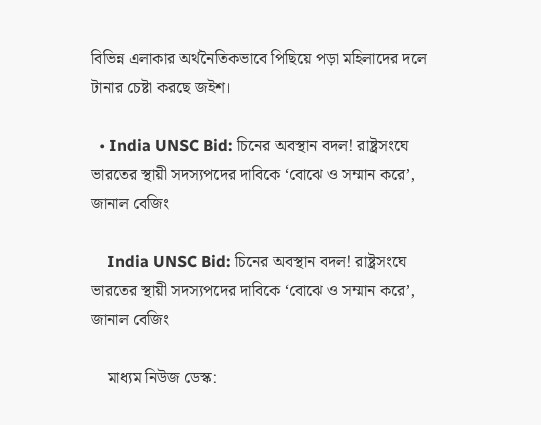বিভিন্ন এলাকার অর্থনৈতিকভাবে পিছিয়ে পড়া মহিলাদের দলে টানার চেষ্টা করছে জইশ।

  • India UNSC Bid: চিনের অবস্থান বদল! রাষ্ট্রসংঘে ভারতের স্থায়ী সদস্যপদের দাবিকে ‘বোঝে ও সম্মান করে’, জানাল বেজিং

    India UNSC Bid: চিনের অবস্থান বদল! রাষ্ট্রসংঘে ভারতের স্থায়ী সদস্যপদের দাবিকে ‘বোঝে ও সম্মান করে’, জানাল বেজিং

    মাধ্যম নিউজ ডেস্ক: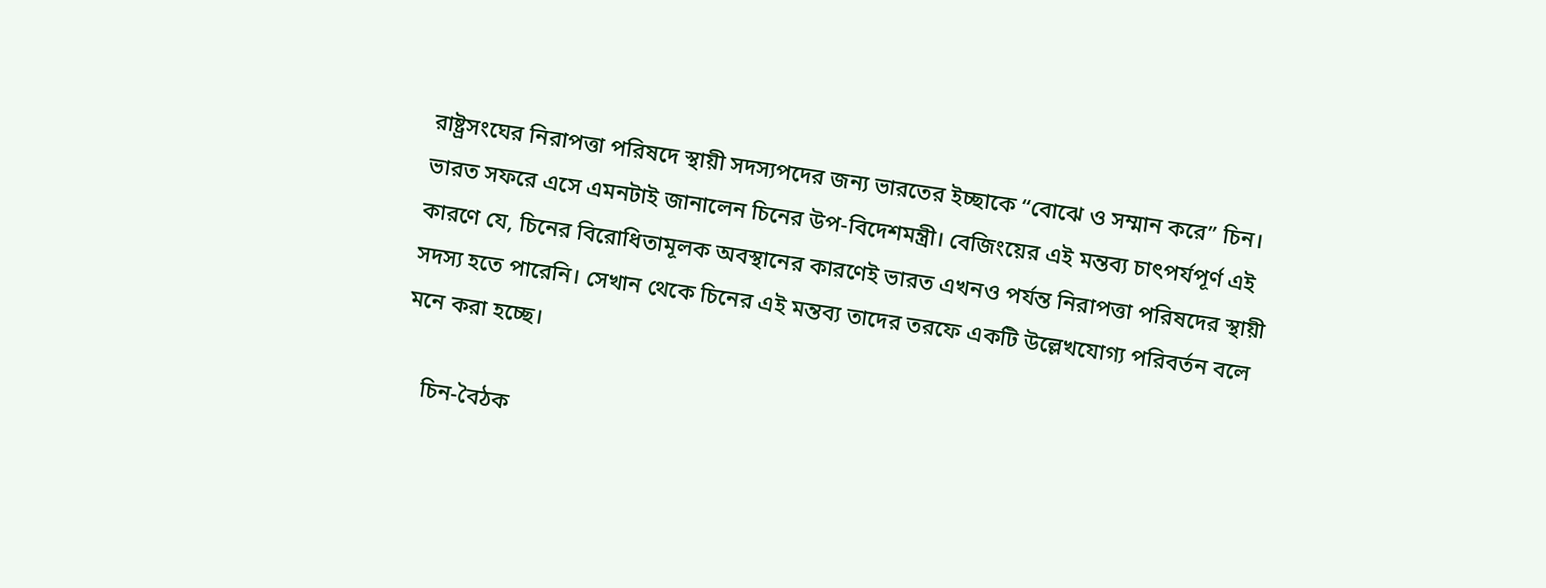রাষ্ট্রসংঘের নিরাপত্তা পরিষদে স্থায়ী সদস্যপদের জন্য ভারতের ইচ্ছাকে “বোঝে ও সম্মান করে” চিন। ভারত সফরে এসে এমনটাই জানালেন চিনের উপ-বিদেশমন্ত্রী। বেজিংয়ের এই মন্তব্য চাৎপর্যপূর্ণ এই কারণে যে, চিনের বিরোধিতামূলক অবস্থানের কারণেই ভারত এখনও পর্যন্ত নিরাপত্তা পরিষদের স্থায়ী সদস্য হতে পারেনি। সেখান থেকে চিনের এই মন্তব্য তাদের তরফে একটি উল্লেখযোগ্য পরিবর্তন বলে মনে করা হচ্ছে।

    চিন-বৈঠক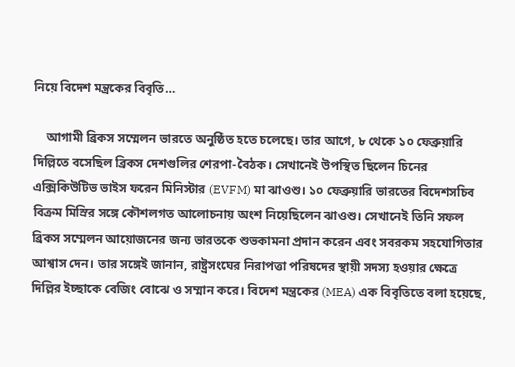নিয়ে বিদেশ মন্ত্রকের বিবৃতি…

    আগামী ব্রিকস সম্মেলন ভারতে অনুষ্ঠিত হতে চলেছে। তার আগে, ৮ থেকে ১০ ফেব্রুয়ারি দিল্লিতে বসেছিল ব্রিকস দেশগুলির শেরপা-বৈঠক। সেখানেই উপস্থিত ছিলেন চিনের এক্সিকিউটিভ ভাইস ফরেন মিনিস্টার (EVFM) মা ঝাওশু। ১০ ফেব্রুয়ারি ভারতের বিদেশসচিব বিক্রম মিস্রির সঙ্গে কৌশলগত আলোচনায় অংশ নিয়েছিলেন ঝাওশু। সেখানেই তিনি সফল ব্রিকস সম্মেলন আয়োজনের জন্য ভারতকে শুভকামনা প্রদান করেন এবং সবরকম সহযোগিতার আশ্বাস দেন। তার সঙ্গেই জানান, রাষ্ট্রসংঘের নিরাপত্তা পরিষদের স্থায়ী সদস্য হওয়ার ক্ষেত্রে দিল্লির ইচ্ছাকে বেজিং বোঝে ও সম্মান করে। বিদেশ মন্ত্রকের (MEA) এক বিবৃতিতে বলা হয়েছে,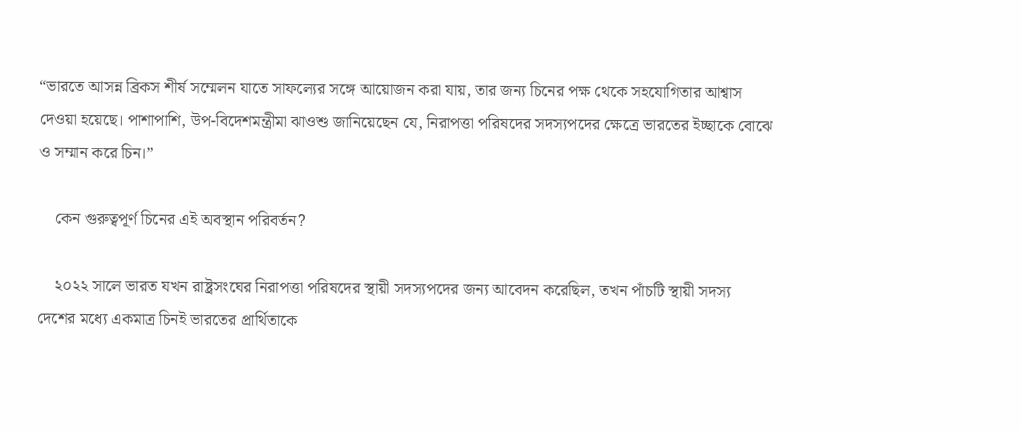“ভারতে আসন্ন ব্রিকস শীর্ষ সম্মেলন যাতে সাফল্যের সঙ্গে আয়োজন করা যায়, তার জন্য চিনের পক্ষ থেকে সহযোগিতার আশ্বাস দেওয়া হয়েছে। পাশাপাশি, উপ-বিদেশমন্ত্রীমা ঝাওশু জানিয়েছেন যে, নিরাপত্তা পরিষদের সদস্যপদের ক্ষেত্রে ভারতের ইচ্ছাকে বোঝে ও সম্মান করে চিন।”

    কেন গুরুত্বপূর্ণ চিনের এই অবস্থান পরিবর্তন?

    ২০২২ সালে ভারত যখন রাষ্ট্রসংঘের নিরাপত্তা পরিষদের স্থায়ী সদস্যপদের জন্য আবেদন করেছিল, তখন পাঁচটি স্থায়ী সদস্য দেশের মধ্যে একমাত্র চিনই ভারতের প্রার্থিতাকে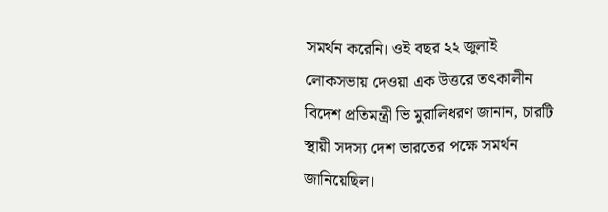সমর্থন করেনি। ওই বছর ২২ জুলাই লোকসভায় দেওয়া এক উত্তরে তৎকালীন বিদেশ প্রতিমন্ত্রী ভি মুরালিধরণ জানান, চারটি স্থায়ী সদস্য দেশ ভারতের পক্ষে সমর্থন জানিয়েছিল।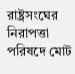রাষ্ট্রসংঘের নিরাপত্তা পরিষদে মোট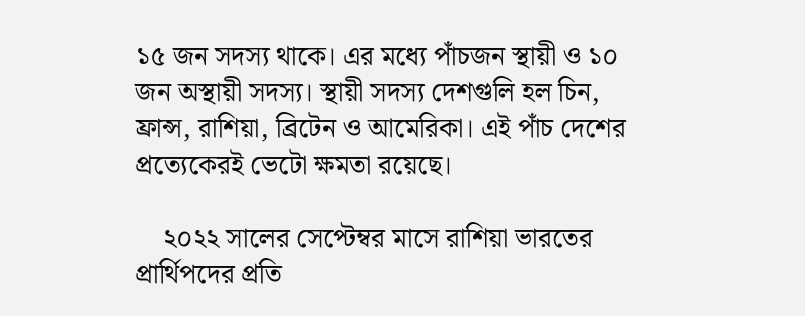১৫ জন সদস্য থাকে। এর মধ্যে পাঁচজন স্থায়ী ও ১০ জন অস্থায়ী সদস্য। স্থায়ী সদস্য দেশগুলি হল চিন, ফ্রান্স, রাশিয়া, ব্রিটেন ও আমেরিকা। এই পাঁচ দেশের প্রত্যেকেরই ভেটো ক্ষমতা রয়েছে।

    ২০২২ সালের সেপ্টেম্বর মাসে রাশিয়া ভারতের প্রার্থিপদের প্রতি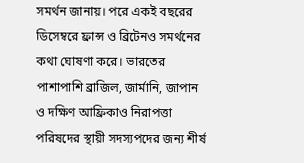সমর্থন জানায়। পরে একই বছরের ডিসেম্বরে ফ্রান্স ও ব্রিটেনও সমর্থনের কথা ঘোষণা করে। ভারতের পাশাপাশি ব্রাজিল, জার্মানি, জাপান ও দক্ষিণ আফ্রিকাও নিরাপত্তা পরিষদের স্থায়ী সদস্যপদের জন্য শীর্ষ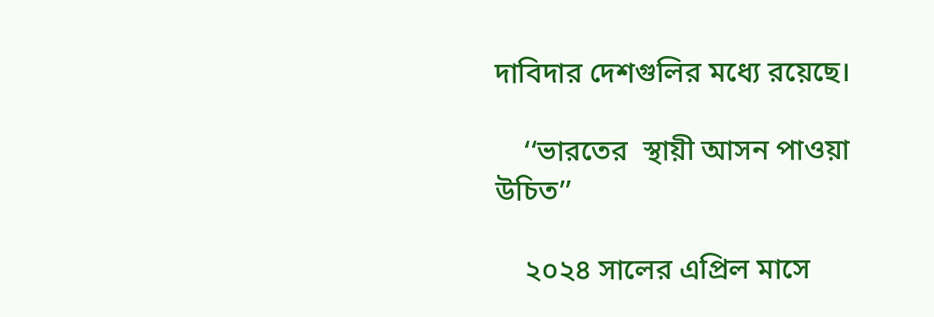দাবিদার দেশগুলির মধ্যে রয়েছে।

    ‘‘ভারতের  স্থায়ী আসন পাওয়া উচিত’’

    ২০২৪ সালের এপ্রিল মাসে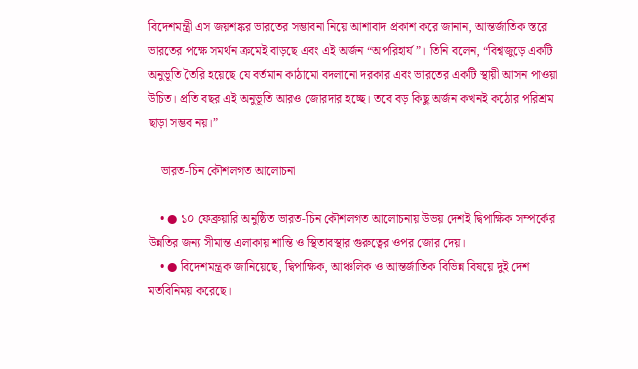বিদেশমন্ত্রী এস জয়শঙ্কর ভারতের সম্ভাবনা নিয়ে আশাবাদ প্রকাশ করে জানান, আন্তর্জাতিক স্তরে ভারতের পক্ষে সমর্থন ক্রমেই বাড়ছে এবং এই অর্জন “অপরিহার্য”। তিনি বলেন, “বিশ্বজুড়ে একটি অনুভূতি তৈরি হয়েছে যে বর্তমান কাঠামো বদলানো দরকার এবং ভারতের একটি স্থায়ী আসন পাওয়া উচিত। প্রতি বছর এই অনুভূতি আরও জোরদার হচ্ছে। তবে বড় কিছু অর্জন কখনই কঠোর পরিশ্রম ছাড়া সম্ভব নয়।”

    ভারত-চিন কৌশলগত আলোচনা

    • ● ১০ ফেব্রুয়ারি অনুষ্ঠিত ভারত-চিন কৌশলগত আলোচনায় উভয় দেশই দ্বিপাক্ষিক সম্পর্কের উন্নতির জন্য সীমান্ত এলাকায় শান্তি ও স্থিতাবস্থার গুরুত্বের ওপর জোর দেয়।
    • ● বিদেশমন্ত্রক জানিয়েছে, দ্বিপাক্ষিক, আঞ্চলিক ও আন্তর্জাতিক বিভিন্ন বিষয়ে দুই দেশ মতবিনিময় করেছে।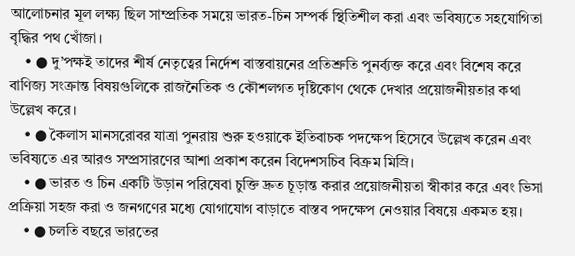আলোচনার মূল লক্ষ্য ছিল সাম্প্রতিক সময়ে ভারত-চিন সম্পর্ক স্থিতিশীল করা এবং ভবিষ্যতে সহযোগিতা বৃদ্ধির পথ খোঁজা।
    • ● দু’পক্ষই তাদের শীর্ষ নেতৃত্বের নির্দেশ বাস্তবায়নের প্রতিশ্রুতি পুনর্ব্যক্ত করে এবং বিশেষ করে বাণিজ্য সংক্রান্ত বিষয়গুলিকে রাজনৈতিক ও কৌশলগত দৃষ্টিকোণ থেকে দেখার প্রয়োজনীয়তার কথা উল্লেখ করে।
    • ● কৈলাস মানসরোবর যাত্রা পুনরায় শুরু হওয়াকে ইতিবাচক পদক্ষেপ হিসেবে উল্লেখ করেন এবং ভবিষ্যতে এর আরও সম্প্রসারণের আশা প্রকাশ করেন বিদেশসচিব বিক্রম মিস্রি।
    • ● ভারত ও চিন একটি উড়ান পরিষেবা চুক্তি দ্রুত চূড়ান্ত করার প্রয়োজনীয়তা স্বীকার করে এবং ভিসা প্রক্রিয়া সহজ করা ও জনগণের মধ্যে যোগাযোগ বাড়াতে বাস্তব পদক্ষেপ নেওয়ার বিষয়ে একমত হয়।
    • ● চলতি বছরে ভারতের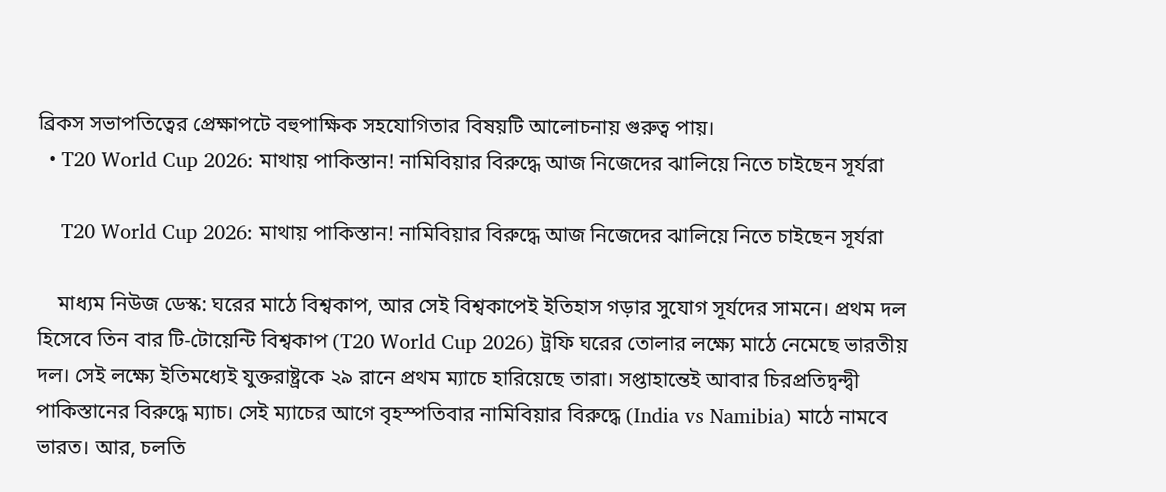ব্রিকস সভাপতিত্বের প্রেক্ষাপটে বহুপাক্ষিক সহযোগিতার বিষয়টি আলোচনায় গুরুত্ব পায়।
  • T20 World Cup 2026: মাথায় পাকিস্তান! নামিবিয়ার বিরুদ্ধে আজ নিজেদের ঝালিয়ে নিতে চাইছেন সূর্যরা

    T20 World Cup 2026: মাথায় পাকিস্তান! নামিবিয়ার বিরুদ্ধে আজ নিজেদের ঝালিয়ে নিতে চাইছেন সূর্যরা

    মাধ্যম নিউজ ডেস্ক: ঘরের মাঠে বিশ্বকাপ, আর সেই বিশ্বকাপেই ইতিহাস গড়ার সুযোগ সূর্যদের সামনে। প্রথম দল হিসেবে তিন বার টি-টোয়েন্টি বিশ্বকাপ (T20 World Cup 2026) ট্রফি ঘরের তোলার লক্ষ্যে মাঠে নেমেছে ভারতীয় দল। সেই লক্ষ্যে ইতিমধ্যেই যুক্তরাষ্ট্রকে ২৯ রানে প্রথম ম্যাচে হারিয়েছে তারা। সপ্তাহান্তেই আবার চিরপ্রতিদ্বন্দ্বী পাকিস্তানের বিরুদ্ধে ম্যাচ। সেই ম্যাচের আগে বৃহস্পতিবার নামিবিয়ার বিরুদ্ধে (India vs Namibia) মাঠে নামবে ভারত। আর, চলতি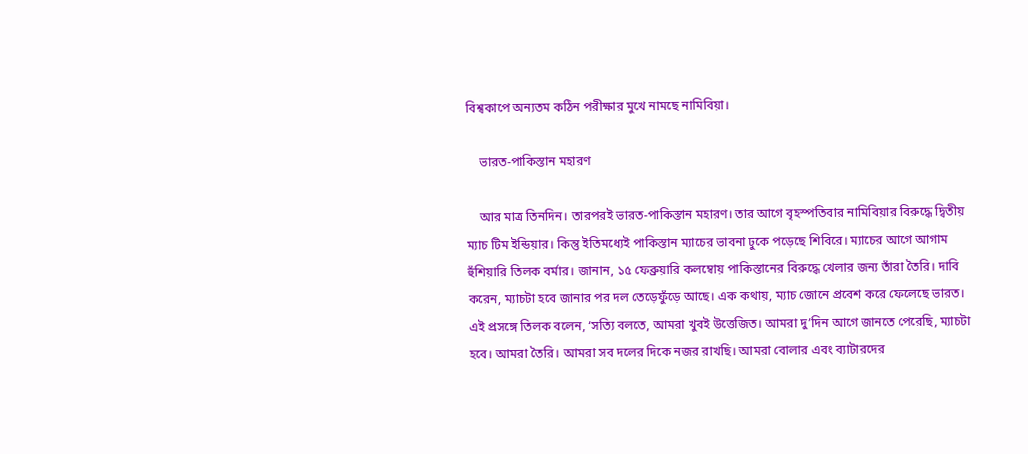বিশ্বকাপে অন্যতম কঠিন পরীক্ষার মুখে নামছে নামিবিয়া।

    ভারত-পাকিস্তান মহারণ

    আর মাত্র তিনদিন। তারপরই ভারত-পাকিস্তান মহারণ। তার আগে বৃহস্পতিবার নামিবিয়ার বিরুদ্ধে দ্বিতীয় ম্যাচ টিম ইন্ডিয়ার। কিন্তু ইতিমধ্যেই পাকিস্তান ম্যাচের ভাবনা ঢুকে পড়েছে শিবিরে। ম্যাচের আগে আগাম হুঁশিয়ারি তিলক বর্মার। জানান, ১৫ ফেব্রুয়ারি কলম্বোয় পাকিস্তানের বিরুদ্ধে খেলার জন্য তাঁরা তৈরি। দাবি করেন, ম্যাচটা হবে জানার পর দল তেড়েফুঁড়ে আছে। এক কথায়, ম্যাচ জোনে প্রবেশ করে ফেলেছে ভারত। এই প্রসঙ্গে তিলক বলেন, ‘সত্যি বলতে, আমরা খুবই উত্তেজিত। আমরা দু’দিন আগে জানতে পেরেছি, ম্যাচটা হবে। আমরা তৈরি। আমরা সব দলের দিকে নজর রাখছি। আমরা বোলার এবং ব্যাটারদের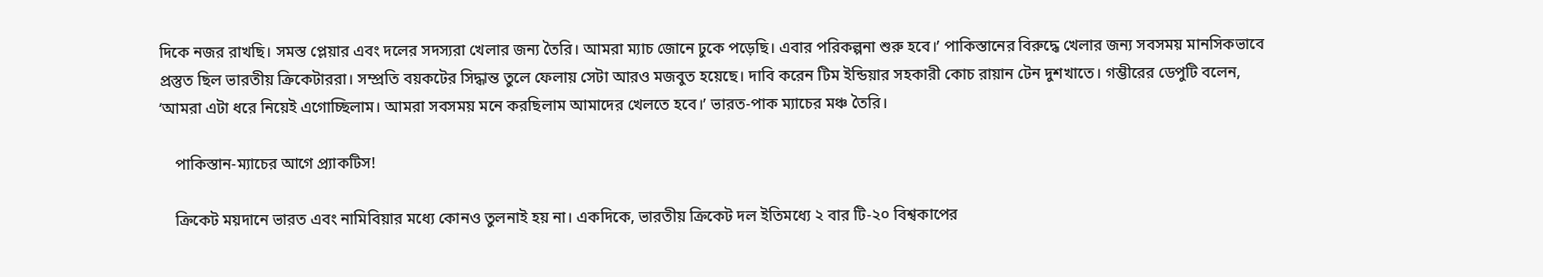দিকে নজর রাখছি। সমস্ত প্লেয়ার এবং দলের সদস্যরা খেলার জন্য তৈরি। আমরা ম্যাচ জোনে ঢুকে পড়েছি। এবার পরিকল্পনা শুরু হবে।’ পাকিস্তানের বিরুদ্ধে খেলার জন্য সবসময় মানসিকভাবে প্রস্তুত ছিল ভারতীয় ক্রিকেটাররা। সম্প্রতি বয়কটের সিদ্ধান্ত তুলে ফেলায় সেটা আরও মজবুত হয়েছে। দাবি করেন টিম ইন্ডিয়ার সহকারী কোচ রায়ান টেন দুশখাতে। গম্ভীরের ডেপুটি বলেন, ‘আমরা এটা ধরে নিয়েই এগোচ্ছিলাম। আমরা সবসময় মনে করছিলাম আমাদের খেলতে হবে।’ ভারত-পাক ম্যাচের মঞ্চ তৈরি।

    পাকিস্তান-ম্যাচের আগে প্র্যাকটিস!

    ক্রিকেট ময়দানে ভারত এবং নামিবিয়ার মধ্যে কোনও তুলনাই হয় না। একদিকে, ভারতীয় ক্রিকেট দল ইতিমধ্যে ২ বার টি-২০ বিশ্বকাপের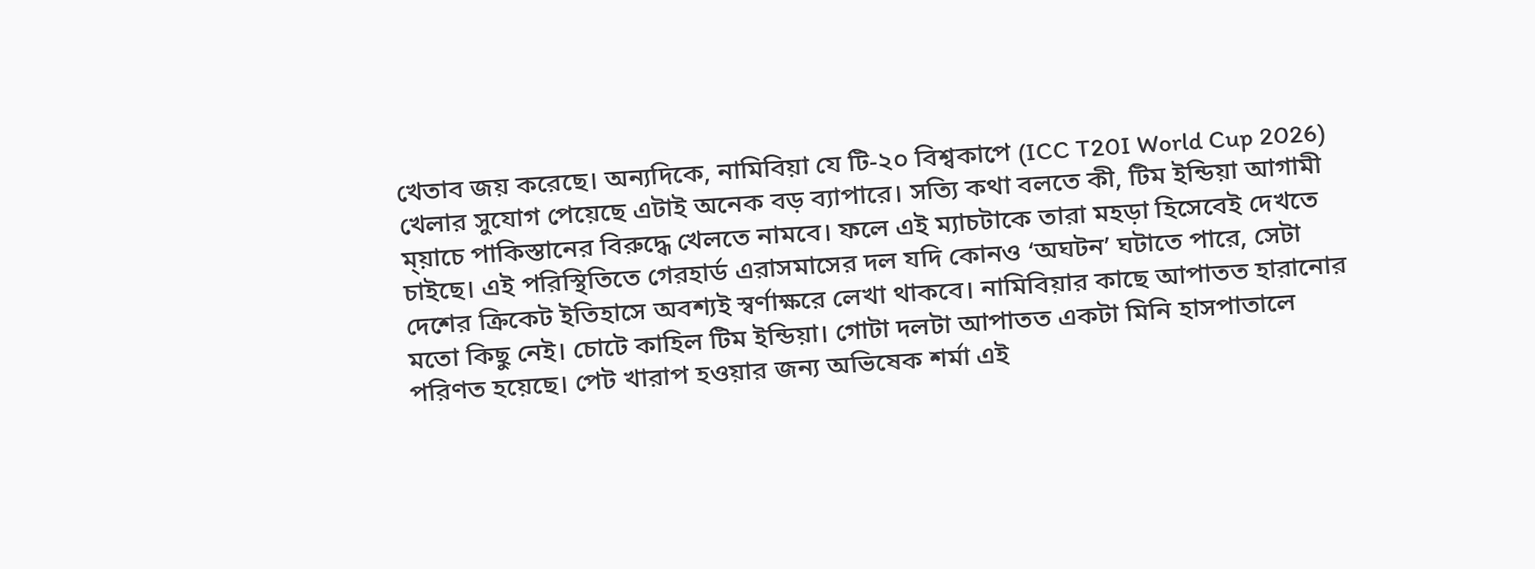খেতাব জয় করেছে। অন্যদিকে, নামিবিয়া যে টি-২০ বিশ্বকাপে (ICC T20I World Cup 2026) খেলার সুযোগ পেয়েছে এটাই অনেক বড় ব্যাপারে। সত্যি কথা বলতে কী, টিম ইন্ডিয়া আগামী ম্য়াচে পাকিস্তানের বিরুদ্ধে খেলতে নামবে। ফলে এই ম্যাচটাকে তারা মহড়া হিসেবেই দেখতে চাইছে। এই পরিস্থিতিতে গেরহার্ড এরাসমাসের দল যদি কোনও ‘অঘটন’ ঘটাতে পারে, সেটা দেশের ক্রিকেট ইতিহাসে অবশ্যই স্বর্ণাক্ষরে লেখা থাকবে। নামিবিয়ার কাছে আপাতত হারানোর মতো কিছু নেই। চোটে কাহিল টিম ইন্ডিয়া। গোটা দলটা আপাতত একটা মিনি হাসপাতালে পরিণত হয়েছে। পেট খারাপ হওয়ার জন্য অভিষেক শর্মা এই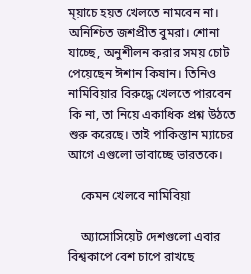ম্য়াচে হয়ত খেলতে নামবেন না। অনিশ্চিত জশপ্রীত বুমরা। শোনা যাচ্ছে, অনুশীলন করার সময় চোট পেয়েছেন ঈশান কিষান। তিনিও নামিবিয়ার বিরুদ্ধে খেলতে পারবেন কি না, তা নিয়ে একাধিক প্রশ্ন উঠতে শুরু করেছে। তাই পাকিস্তান ম্যাচের আগে এগুলো ভাবাচ্ছে ভারতকে।

    কেমন খেলবে নামিবিয়া

    অ্যাসোসিয়েট দেশগুলো এবার বিশ্বকাপে বেশ চাপে রাখছে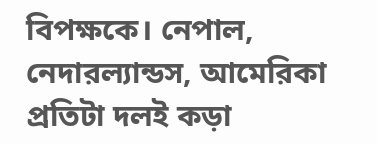বিপক্ষকে। নেপাল, নেদারল্যান্ডস, আমেরিকা প্রতিটা দলই কড়া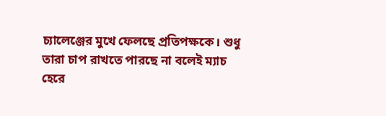চ্যালেঞ্জের মুখে ফেলছে প্রতিপক্ষকে। শুধু তারা চাপ রাখতে পারছে না বলেই ম্যাচ হেরে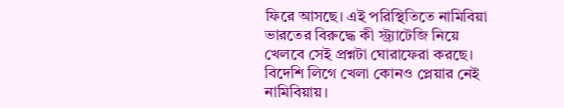ফিরে আসছে। এই পরিস্থিতিতে নামিবিয়া ভারতের বিরুদ্ধে কী স্ট্র্যাটেজি নিয়ে খেলবে সেই প্রশ্নটা ঘোরাফেরা করছে। বিদেশি লিগে খেলা কোনও প্লেয়ার নেই নামিবিয়ায়।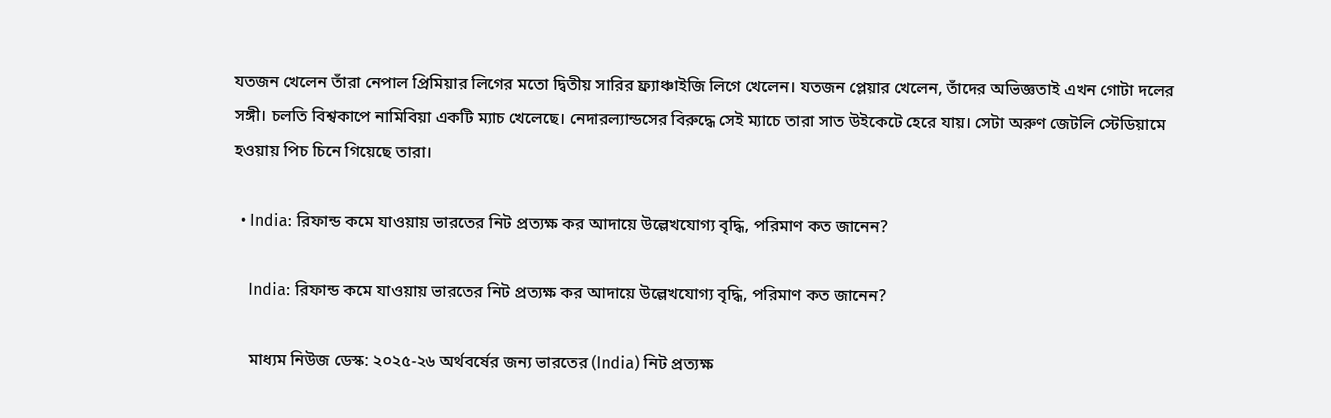যতজন খেলেন তাঁরা নেপাল প্রিমিয়ার লিগের মতো দ্বিতীয় সারির ফ্র্যাঞ্চাইজি লিগে খেলেন। যতজন প্লেয়ার খেলেন, তাঁদের অভিজ্ঞতাই এখন গোটা দলের সঙ্গী। চলতি বিশ্বকাপে নামিবিয়া একটি ম্যাচ খেলেছে। নেদারল্যান্ডসের বিরুদ্ধে সেই ম্যাচে তারা সাত উইকেটে হেরে যায়। সেটা অরুণ জেটলি স্টেডিয়ামে হওয়ায় পিচ চিনে গিয়েছে তারা।

  • India: রিফান্ড কমে যাওয়ায় ভারতের নিট প্রত্যক্ষ কর আদায়ে উল্লেখযোগ্য বৃদ্ধি, পরিমাণ কত জানেন?

    India: রিফান্ড কমে যাওয়ায় ভারতের নিট প্রত্যক্ষ কর আদায়ে উল্লেখযোগ্য বৃদ্ধি, পরিমাণ কত জানেন?

    মাধ্যম নিউজ ডেস্ক: ২০২৫-২৬ অর্থবর্ষের জন্য ভারতের (India) নিট প্রত্যক্ষ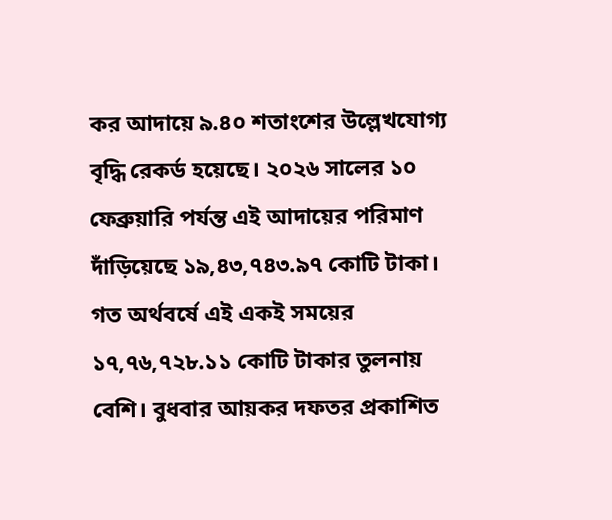কর আদায়ে ৯.৪০ শতাংশের উল্লেখযোগ্য বৃদ্ধি রেকর্ড হয়েছে। ২০২৬ সালের ১০ ফেব্রুয়ারি পর্যন্ত এই আদায়ের পরিমাণ দাঁড়িয়েছে ১৯,৪৩,৭৪৩.৯৭ কোটি টাকা। গত অর্থবর্ষে এই একই সময়ের ১৭,৭৬,৭২৮.১১ কোটি টাকার তুলনায় বেশি। বুধবার আয়কর দফতর প্রকাশিত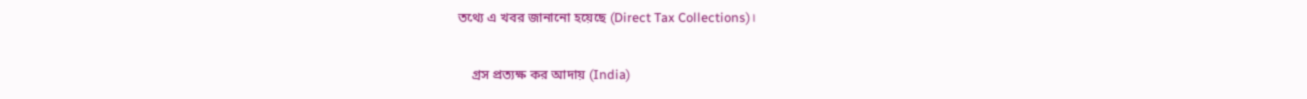তথ্যে এ খবর জানানো হয়েছে (Direct Tax Collections)।

    গ্রস প্রত্যক্ষ কর আদায় (India)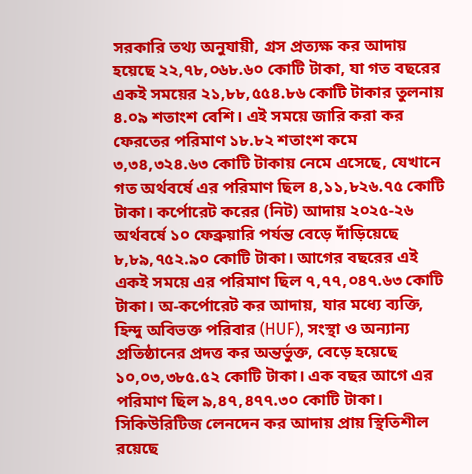সরকারি তথ্য অনুযায়ী, গ্রস প্রত্যক্ষ কর আদায় হয়েছে ২২,৭৮,০৬৮.৬০ কোটি টাকা, যা গত বছরের একই সময়ের ২১,৮৮,৫৫৪.৮৬ কোটি টাকার তুলনায় ৪.০৯ শতাংশ বেশি। এই সময়ে জারি করা কর ফেরতের পরিমাণ ১৮.৮২ শতাংশ কমে ৩,৩৪,৩২৪.৬৩ কোটি টাকায় নেমে এসেছে, যেখানে গত অর্থবর্ষে এর পরিমাণ ছিল ৪,১১,৮২৬.৭৫ কোটি টাকা। কর্পোরেট করের (নিট) আদায় ২০২৫-২৬ অর্থবর্ষে ১০ ফেব্রুয়ারি পর্যন্ত বেড়ে দাঁড়িয়েছে ৮,৮৯,৭৫২.৯০ কোটি টাকা। আগের বছরের এই একই সময়ে এর পরিমাণ ছিল ৭,৭৭,০৪৭.৬৩ কোটি টাকা। অ-কর্পোরেট কর আদায়, যার মধ্যে ব্যক্তি, হিন্দু অবিভক্ত পরিবার (HUF), সংস্থা ও অন্যান্য প্রতিষ্ঠানের প্রদত্ত কর অন্তর্ভুক্ত, বেড়ে হয়েছে ১০,০৩,৩৮৫.৫২ কোটি টাকা। এক বছর আগে এর পরিমাণ ছিল ৯,৪৭,৪৭৭.৩০ কোটি টাকা। সিকিউরিটিজ লেনদেন কর আদায় প্রায় স্থিতিশীল রয়েছে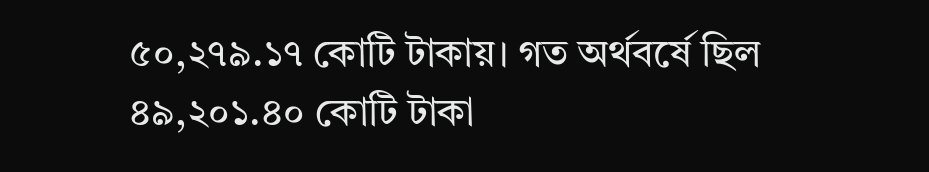৫০,২৭৯.১৭ কোটি টাকায়। গত অর্থবর্ষে ছিল ৪৯,২০১.৪০ কোটি টাকা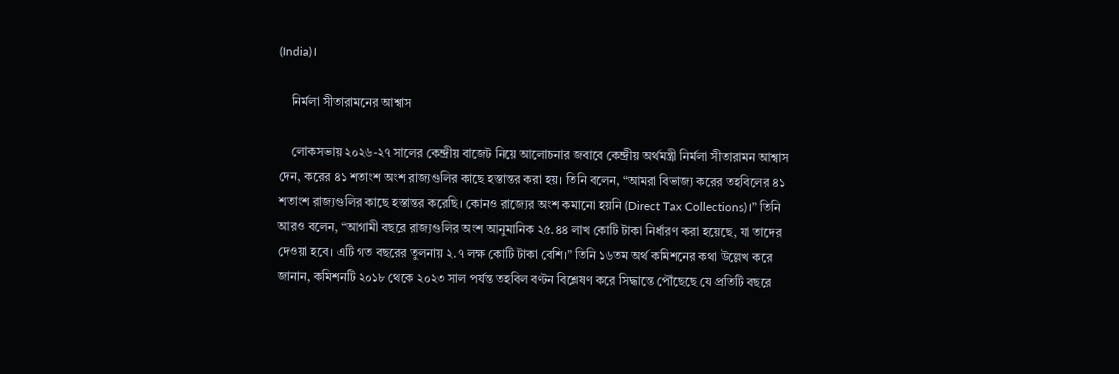(India)।

    নির্মলা সীতারামনের আশ্বাস

    লোকসভায় ২০২৬-২৭ সালের কেন্দ্রীয় বাজেট নিয়ে আলোচনার জবাবে কেন্দ্রীয় অর্থমন্ত্রী নির্মলা সীতারামন আশ্বাস দেন, করের ৪১ শতাংশ অংশ রাজ্যগুলির কাছে হস্তান্তর করা হয়। তিনি বলেন, “আমরা বিভাজ্য করের তহবিলের ৪১ শতাংশ রাজ্যগুলির কাছে হস্তান্তর করেছি। কোনও রাজ্যের অংশ কমানো হয়নি (Direct Tax Collections)।” তিনি আরও বলেন, “আগামী বছরে রাজ্যগুলির অংশ আনুমানিক ২৫.৪৪ লাখ কোটি টাকা নির্ধারণ করা হয়েছে, যা তাদের দেওয়া হবে। এটি গত বছরের তুলনায় ২.৭ লক্ষ কোটি টাকা বেশি।” তিনি ১৬তম অর্থ কমিশনের কথা উল্লেখ করে জানান, কমিশনটি ২০১৮ থেকে ২০২৩ সাল পর্যন্ত তহবিল বণ্টন বিশ্লেষণ করে সিদ্ধান্তে পৌঁছেছে যে প্রতিটি বছরে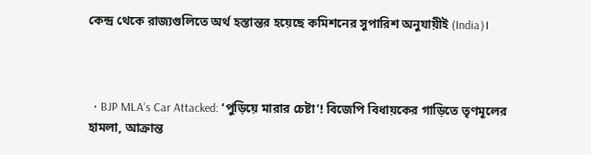কেন্দ্র থেকে রাজ্যগুলিতে অর্থ হস্তান্তর হয়েছে কমিশনের সুপারিশ অনুযায়ীই (India)।



  • BJP MLA’s Car Attacked: ‘পুড়িয়ে মারার চেষ্টা’! বিজেপি বিধায়কের গাড়িতে তৃণমূলের হামলা, আক্রান্ত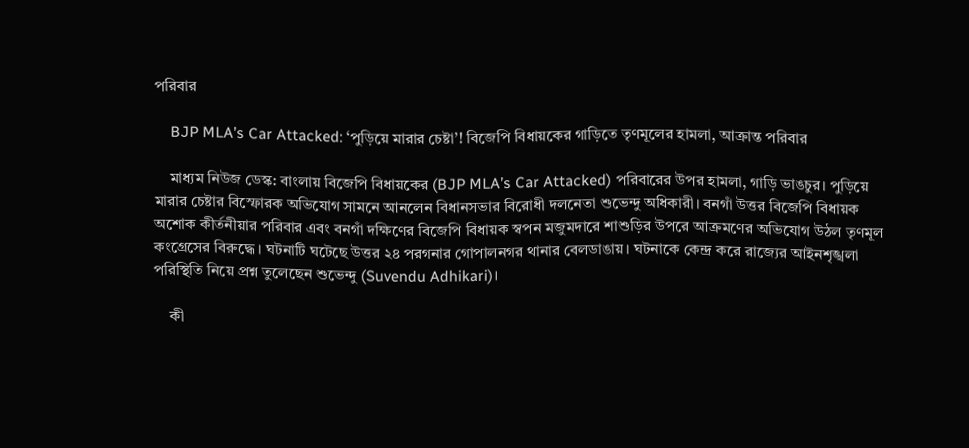পরিবার

    BJP MLA’s Car Attacked: ‘পুড়িয়ে মারার চেষ্টা’! বিজেপি বিধায়কের গাড়িতে তৃণমূলের হামলা, আক্রান্ত পরিবার

    মাধ্যম নিউজ ডেস্ক: বাংলায় বিজেপি বিধায়কের (BJP MLA’s Car Attacked) পরিবারের উপর হামলা, গাড়ি ভাঙচুর। পুড়িয়ে মারার চেষ্টার বিস্ফোরক অভিযোগ সামনে আনলেন বিধানসভার বিরোধী দলনেতা শুভেন্দু অধিকারী। বনগাঁ উত্তর বিজেপি বিধায়ক অশোক কীর্তনীয়ার পরিবার এবং বনগাঁ দক্ষিণের বিজেপি বিধায়ক স্বপন মজুমদারে শাশুড়ির উপরে আক্রমণের অভিযোগ উঠল তৃণমূল কংগ্রেসের বিরুদ্ধে। ঘটনাটি ঘটেছে উত্তর ২৪ পরগনার গোপালনগর থানার বেলডাঙায়। ঘটনাকে কেন্দ্র করে রাজ্যের আইনশৃঙ্খলা পরিস্থিতি নিয়ে প্রশ্ন তুলেছেন শুভেন্দু (Suvendu Adhikari)।

    কী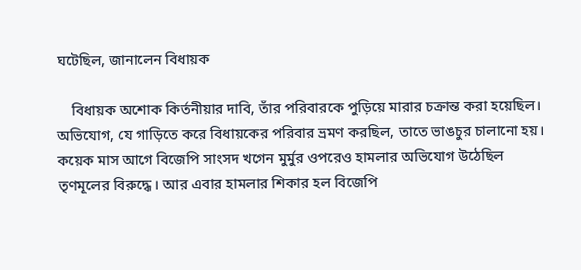ঘটেছিল, জানালেন বিধায়ক

    বিধায়ক অশোক কির্তনীয়ার দাবি, তাঁর পরিবারকে পুড়িয়ে মারার চক্রান্ত করা হয়েছিল। অভিযোগ, যে গাড়িতে করে বিধায়কের পরিবার ভ্রমণ করছিল, তাতে ভাঙচুর চালানো হয়। কয়েক মাস আগে বিজেপি সাংসদ খগেন মুর্মুর ওপরেও হামলার অভিযোগ উঠেছিল তৃণমূলের বিরুদ্ধে। আর এবার হামলার শিকার হল বিজেপি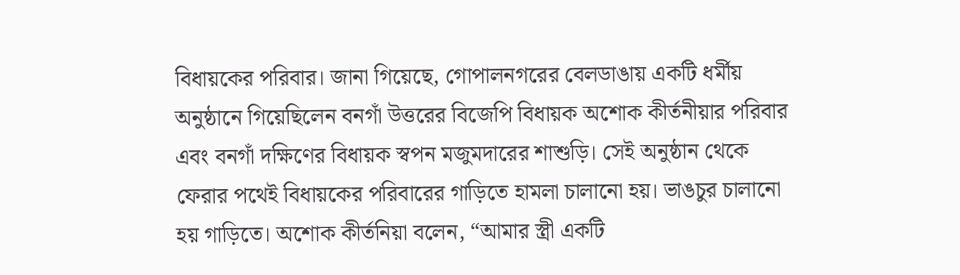বিধায়কের পরিবার। জানা গিয়েছে, গোপালনগরের বেলডাঙায় একটি ধর্মীয় অনুষ্ঠানে গিয়েছিলেন বনগাঁ উত্তরের বিজেপি বিধায়ক অশোক কীর্তনীয়ার পরিবার এবং বনগাঁ দক্ষিণের বিধায়ক স্বপন মজুমদারের শাশুড়ি। সেই অনুষ্ঠান থেকে ফেরার পথেই বিধায়কের পরিবারের গাড়িতে হামলা চালানো হয়। ভাঙচুর চালানো হয় গাড়িতে। অশোক কীর্তনিয়া বলেন, “আমার স্ত্রী একটি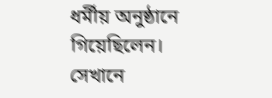ধর্মীয় অনুষ্ঠানে গিয়েছিলেন। সেখানে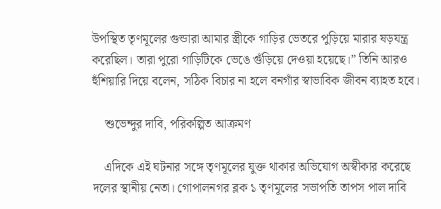উপস্থিত তৃণমূলের গুন্ডারা আমার স্ত্রীকে গাড়ির ভেতরে পুড়িয়ে মারার ষড়যন্ত্র করেছিল। তারা পুরো গাড়িটিকে ভেঙে গুঁড়িয়ে দেওয়া হয়েছে।” তিনি আরও হুঁশিয়ারি দিয়ে বলেন, সঠিক বিচার না হলে বনগাঁর স্বাভাবিক জীবন ব্যাহত হবে।

    শুভেন্দুর দাবি, পরিকল্পিত আক্রমণ

    এদিকে এই ঘটনার সঙ্গে তৃণমূলের যুক্ত থাকার অভিযোগ অস্বীকার করেছে দলের স্থানীয় নেতা। গোপালনগর ব্লক ১ তৃণমূলের সভাপতি তাপস পাল দাবি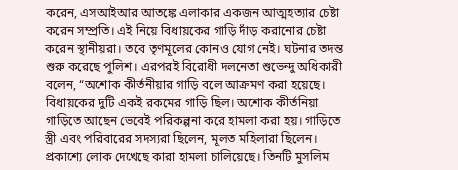করেন, এসআইআর আতঙ্কে এলাকার একজন আত্মহত্যার চেষ্টা করেন সম্প্রতি। এই নিয়ে বিধায়কের গাড়ি দাঁড় করানোর চেষ্টা করেন স্থানীয়রা। তবে তৃণমূলের কোনও যোগ নেই। ঘটনার তদন্ত শুরু করেছে পুলিশ। এরপরই বিরোধী দলনেতা শুভেন্দু অধিকারী বলেন, “অশোক কীর্তনীয়ার গাড়ি বলে আক্রমণ করা হয়েছে। বিধায়কের দুটি একই রকমের গাড়ি ছিল। অশোক কীর্তনিয়া গাড়িতে আছেন ভেবেই পরিকল্পনা করে হামলা করা হয়। গাড়িতে স্ত্রী এবং পরিবারের সদস্যরা ছিলেন, মূলত মহিলারা ছিলেন। প্রকাশ্যে লোক দেখেছে কারা হামলা চালিয়েছে। তিনটি মুসলিম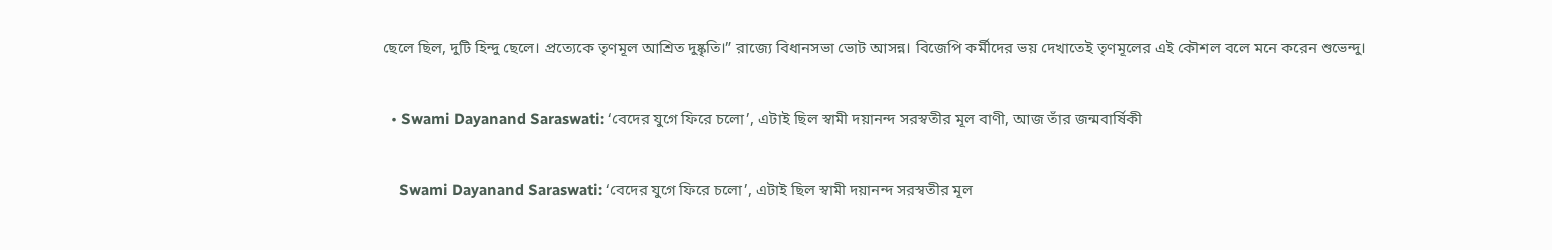ছেলে ছিল, দুটি হিন্দু ছেলে। প্রত্যেকে তৃণমূল আশ্রিত দুষ্কৃতি।” রাজ্যে বিধানসভা ভোট আসন্ন। বিজেপি কর্মীদের ভয় দেখাতেই তৃণমূলের এই কৌশল বলে মনে করেন শুভেন্দু।

  • Swami Dayanand Saraswati: ‘বেদের যুগে ফিরে চলো’, এটাই ছিল স্বামী দয়ানন্দ সরস্বতীর মূল বাণী, আজ তাঁর জন্মবার্ষিকী

    Swami Dayanand Saraswati: ‘বেদের যুগে ফিরে চলো’, এটাই ছিল স্বামী দয়ানন্দ সরস্বতীর মূল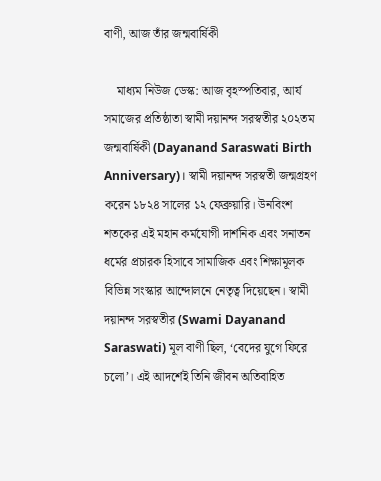বাণী, আজ তাঁর জন্মবার্ষিকী

    মাধ্যম নিউজ ডেস্ক: আজ বৃহস্পতিবার, আর্য সমাজের প্রতিষ্ঠাতা স্বামী দয়ানন্দ সরস্বতীর ২০২তম জন্মবার্ষিকী (Dayanand Saraswati Birth Anniversary)। স্বামী দয়ানন্দ সরস্বতী জন্মগ্রহণ করেন ১৮২৪ সালের ১২ ফেব্রুয়ারি। উনবিংশ শতকের এই মহান কর্মযোগী দার্শনিক এবং সনাতন ধর্মের প্রচারক হিসাবে সামাজিক এবং শিক্ষামূলক বিভিন্ন সংস্কার আন্দোলনে নেতৃত্ব দিয়েছেন। স্বামী দয়ানন্দ সরস্বতীর (Swami Dayanand Saraswati) মূল বাণী ছিল, ‘বেদের যুগে ফিরে চলো’। এই আদর্শেই তিনি জীবন অতিবাহিত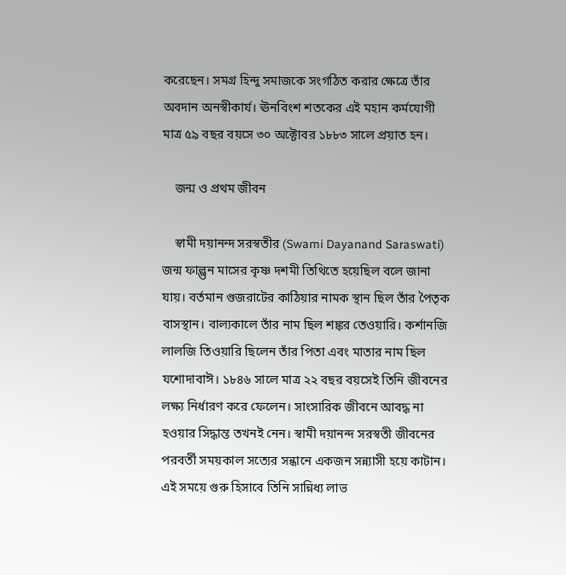করেছেন। সমগ্র হিন্দু সমাজকে সংগঠিত করার ক্ষেত্রে তাঁর অবদান অনস্বীকার্য। ঊনবিংশ শতকের এই মহান কর্মযোগী মাত্র ৫৯ বছর বয়সে ৩০ অক্টোবর ১৮৮৩ সালে প্রয়াত হন।

    জন্ম ও প্রথম জীবন

    স্বামী দয়ানন্দ সরস্বতীর (Swami Dayanand Saraswati) জন্ম ফাল্গুন মাসের কৃষ্ণ দশমী তিথিতে হয়েছিল বলে জানা যায়। বর্তমান গুজরাটের কাঠিয়ার নামক স্থান ছিল তাঁর পৈতৃক বাসস্থান। বাল্যকালে তাঁর নাম ছিল শঙ্কর তেওয়ারি। কর্শানজি লালজি তিওয়ারি ছিলেন তাঁর পিতা এবং মাতার নাম ছিল যশোদাবাঈ। ১৮৪৬ সালে মাত্র ২২ বছর বয়সেই তিনি জীবনের লক্ষ্য নির্ধারণ করে ফেলেন। সাংসারিক জীবনে আবদ্ধ না হওয়ার সিদ্ধান্ত তখনই নেন। স্বামী দয়ানন্দ সরস্বতী জীবনের পরবর্তী সময়কাল সত্যের সন্ধানে একজন সন্ন্যাসী হয়ে কাটান। এই সময়ে গুরু হিসাবে তিনি সান্নিধ্য লাভ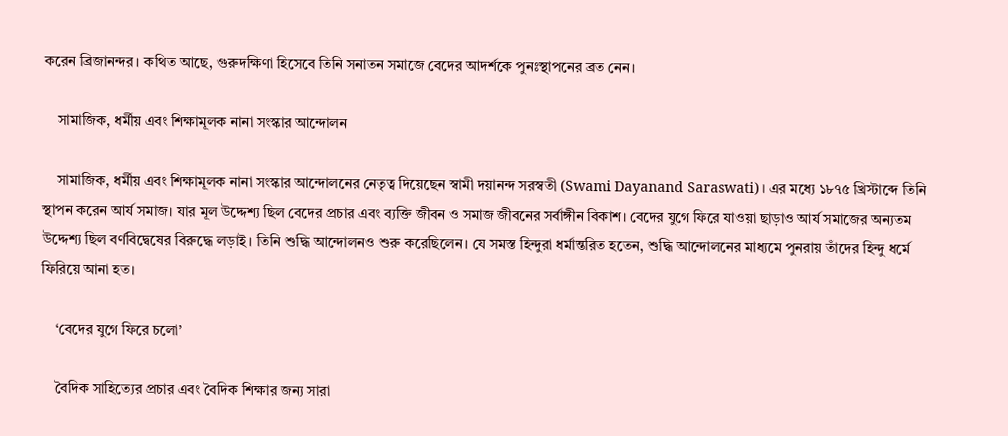করেন ব্রিজানন্দর। কথিত আছে, গুরুদক্ষিণা হিসেবে তিনি সনাতন সমাজে বেদের আদর্শকে পুনঃস্থাপনের ব্রত নেন।

    সামাজিক, ধর্মীয় এবং শিক্ষামূলক নানা সংস্কার আন্দোলন

    সামাজিক, ধর্মীয় এবং শিক্ষামূলক নানা সংস্কার আন্দোলনের নেতৃত্ব দিয়েছেন স্বামী দয়ানন্দ সরস্বতী (Swami Dayanand Saraswati)। এর মধ্যে ১৮৭৫ খ্রিস্টাব্দে তিনি স্থাপন করেন আর্য সমাজ। যার মূল উদ্দেশ্য ছিল বেদের প্রচার এবং ব্যক্তি জীবন ও সমাজ জীবনের সর্বাঙ্গীন বিকাশ। বেদের যুগে ফিরে যাওয়া ছাড়াও আর্য সমাজের অন্যতম উদ্দেশ্য ছিল বর্ণবিদ্বেষের বিরুদ্ধে লড়াই। তিনি শুদ্ধি আন্দোলনও শুরু করেছিলেন। যে সমস্ত হিন্দুরা ধর্মান্তরিত হতেন, শুদ্ধি আন্দোলনের মাধ্যমে পুনরায় তাঁদের হিন্দু ধর্মে ফিরিয়ে আনা হত।

    ‘বেদের যুগে ফিরে চলো’

    বৈদিক সাহিত্যের প্রচার এবং বৈদিক শিক্ষার জন্য সারা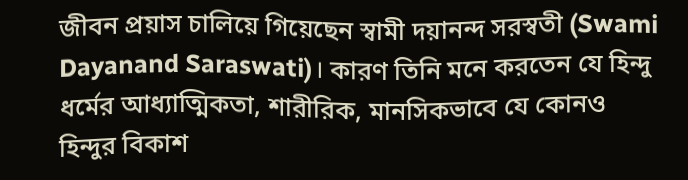জীবন প্রয়াস চালিয়ে গিয়েছেন স্বামী দয়ানন্দ সরস্বতী (Swami Dayanand Saraswati)। কারণ তিনি মনে করতেন যে হিন্দু ধর্মের আধ্যাত্মিকতা, শারীরিক, মানসিকভাবে যে কোনও হিন্দুর বিকাশ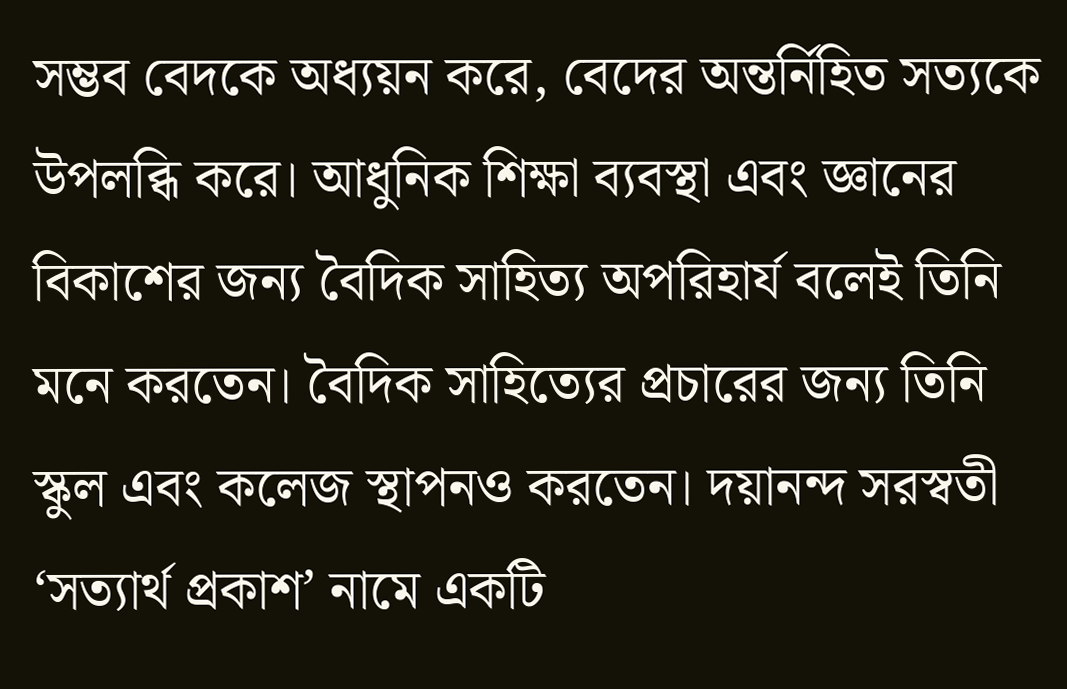সম্ভব বেদকে অধ্যয়ন করে, বেদের অন্তর্নিহিত সত্যকে উপলব্ধি করে। আধুনিক শিক্ষা ব্যবস্থা এবং জ্ঞানের বিকাশের জন্য বৈদিক সাহিত্য অপরিহার্য বলেই তিনি মনে করতেন। বৈদিক সাহিত্যের প্রচারের জন্য তিনি স্কুল এবং কলেজ স্থাপনও করতেন। দয়ানন্দ সরস্বতী ‘সত্যার্থ প্রকাশ’ নামে একটি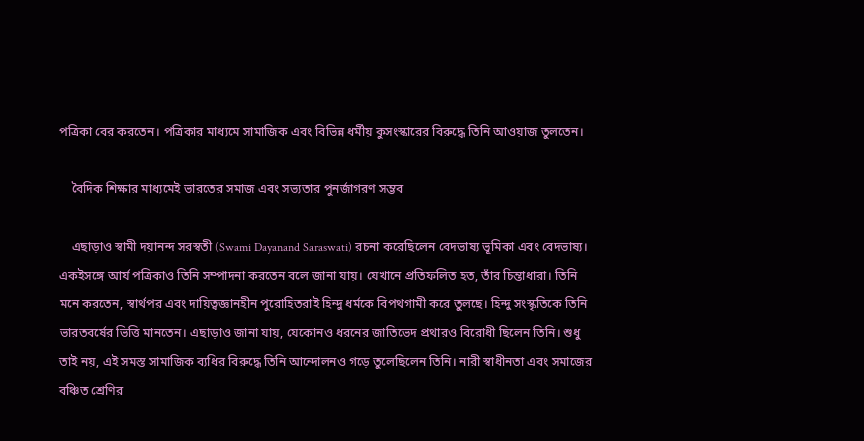পত্রিকা বের করতেন। পত্রিকার মাধ্যমে সামাজিক এবং বিভিন্ন ধর্মীয় কুসংস্কারের বিরুদ্ধে তিনি আওয়াজ তুলতেন।

    বৈদিক শিক্ষার মাধ্যমেই ভারতের সমাজ এবং সভ্যতার পুনর্জাগরণ সম্ভব

    এছাড়াও স্বামী দয়ানন্দ সরস্বতী (Swami Dayanand Saraswati) রচনা করেছিলেন বেদভাষ্য ভূমিকা এবং বেদভাষ্য। একইসঙ্গে আর্য পত্রিকাও তিনি সম্পাদনা করতেন বলে জানা যায়। যেখানে প্রতিফলিত হত, তাঁর চিন্তাধারা। তিনি মনে করতেন, স্বার্থপর এবং দায়িত্বজ্ঞানহীন পুরোহিতরাই হিন্দু ধর্মকে বিপথগামী করে তুলছে। হিন্দু সংস্কৃতিকে তিনি ভারতবর্ষের ভিত্তি মানতেন। এছাড়াও জানা যায়, যেকোনও ধরনের জাতিভেদ প্রথারও বিরোধী ছিলেন তিনি। শুধু তাই নয়, এই সমস্ত সামাজিক ব্যধির বিরুদ্ধে তিনি আন্দোলনও গড়ে তুলেছিলেন তিনি। নারী স্বাধীনতা এবং সমাজের বঞ্চিত শ্রেণির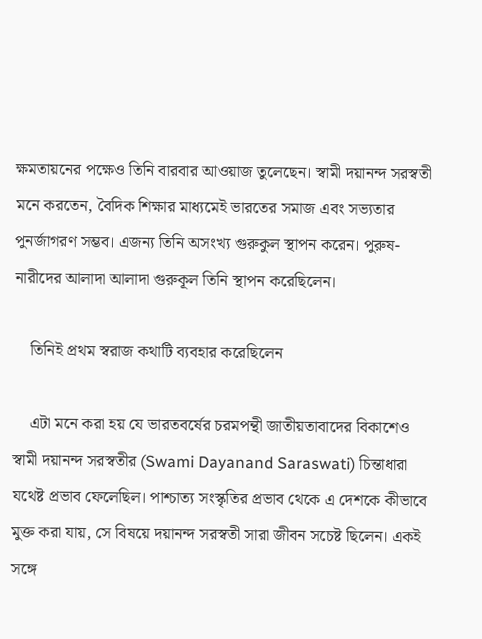ক্ষমতায়নের পক্ষেও তিনি বারবার আওয়াজ তুলেছেন। স্বামী দয়ানন্দ সরস্বতী মনে করতেন, বৈদিক শিক্ষার মাধ্যমেই ভারতের সমাজ এবং সভ্যতার পুনর্জাগরণ সম্ভব। এজন্য তিনি অসংখ্য গুরুকুল স্থাপন করেন। পুরুষ-নারীদের আলাদা আলাদা গুরুকূল তিনি স্থাপন করেছিলেন।

    তিনিই প্রথম স্বরাজ কথাটি ব্যবহার করেছিলেন

    এটা মনে করা হয় যে ভারতবর্ষের চরমপন্থী জাতীয়তাবাদের বিকাশেও স্বামী দয়ানন্দ সরস্বতীর (Swami Dayanand Saraswati) চিন্তাধারা যথেষ্ট প্রভাব ফেলেছিল। পাশ্চাত্য সংস্কৃতির প্রভাব থেকে এ দেশকে কীভাবে মুক্ত করা যায়, সে বিষয়ে দয়ানন্দ সরস্বতী সারা জীবন সচেষ্ট ছিলেন। একই সঙ্গে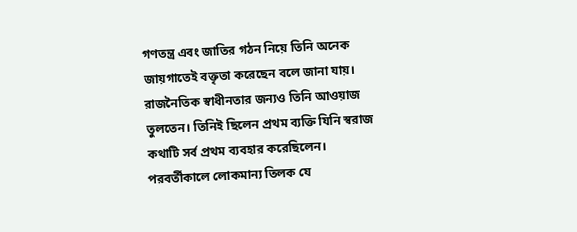গণতন্ত্র এবং জাতির গঠন নিয়ে তিনি অনেক জায়গাতেই বক্তৃতা করেছেন বলে জানা যায়। রাজনৈতিক স্বাধীনতার জন্যও তিনি আওয়াজ তুলতেন। তিনিই ছিলেন প্রথম ব্যক্তি যিনি স্বরাজ কথাটি সর্ব প্রথম ব্যবহার করেছিলেন। পরবর্তীকালে লোকমান্য তিলক যে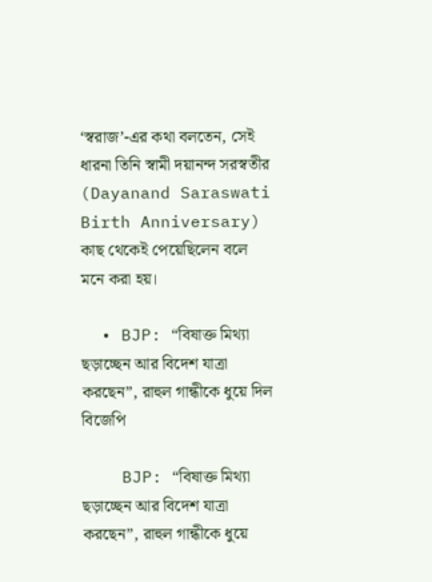‘স্বরাজ’-এর কথা বলতেন, সেই ধারনা তিনি স্বামী দয়ানন্দ সরস্বতীর (Dayanand Saraswati Birth Anniversary) কাছ থেকেই পেয়েছিলেন বলে মনে করা হয়।

  • BJP: “বিষাক্ত মিথ্যা ছড়াচ্ছেন আর বিদেশ যাত্রা করছেন”, রাহুল গান্ধীকে ধুয়ে দিল বিজেপি

    BJP: “বিষাক্ত মিথ্যা ছড়াচ্ছেন আর বিদেশ যাত্রা করছেন”, রাহুল গান্ধীকে ধুয়ে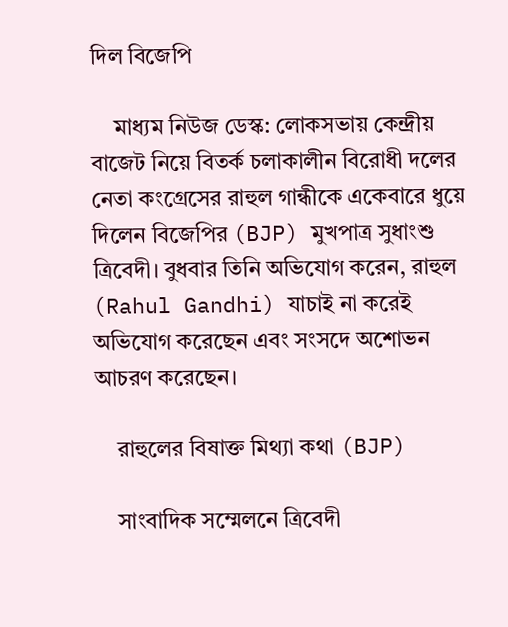দিল বিজেপি

    মাধ্যম নিউজ ডেস্ক: লোকসভায় কেন্দ্রীয় বাজেট নিয়ে বিতর্ক চলাকালীন বিরোধী দলের নেতা কংগ্রেসের রাহুল গান্ধীকে একেবারে ধুয়ে দিলেন বিজেপির (BJP) মুখপাত্র সুধাংশু ত্রিবেদী। বুধবার তিনি অভিযোগ করেন, রাহুল (Rahul Gandhi) যাচাই না করেই অভিযোগ করেছেন এবং সংসদে অশোভন আচরণ করেছেন।

    রাহুলের বিষাক্ত মিথ্যা কথা (BJP)

    সাংবাদিক সম্মেলনে ত্রিবেদী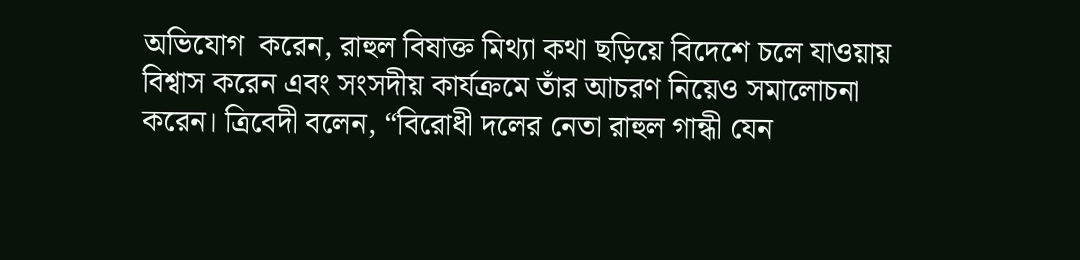অভিযোগ  করেন, রাহুল বিষাক্ত মিথ্যা কথা ছড়িয়ে বিদেশে চলে যাওয়ায় বিশ্বাস করেন এবং সংসদীয় কার্যক্রমে তাঁর আচরণ নিয়েও সমালোচনা করেন। ত্রিবেদী বলেন, “বিরোধী দলের নেতা রাহুল গান্ধী যেন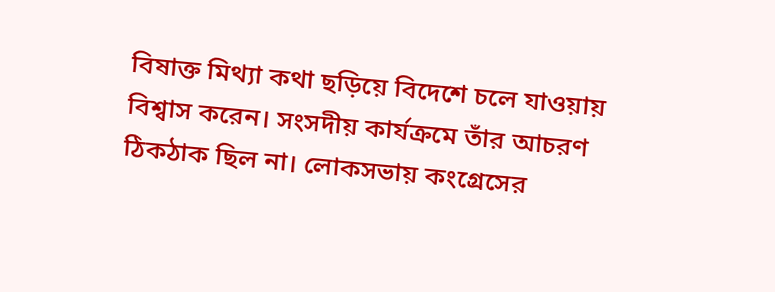বিষাক্ত মিথ্যা কথা ছড়িয়ে বিদেশে চলে যাওয়ায় বিশ্বাস করেন। সংসদীয় কার্যক্রমে তাঁর আচরণ ঠিকঠাক ছিল না। লোকসভায় কংগ্রেসের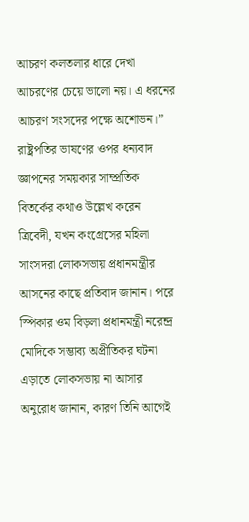আচরণ কলতলার ধারে দেখা আচরণের চেয়ে ভালো নয়। এ ধরনের আচরণ সংসদের পক্ষে অশোভন।” রাষ্ট্রপতির ভাষণের ওপর ধন্যবাদ জ্ঞাপনের সময়কার সাম্প্রতিক বিতর্কের কথাও উল্লেখ করেন ত্রিবেদী, যখন কংগ্রেসের মহিলা সাংসদরা লোকসভায় প্রধানমন্ত্রীর আসনের কাছে প্রতিবাদ জানান। পরে স্পিকার ওম বিড়লা প্রধানমন্ত্রী নরেন্দ্র মোদিকে সম্ভাব্য অপ্রীতিকর ঘটনা এড়াতে লোকসভায় না আসার অনুরোধ জানান, কারণ তিনি আগেই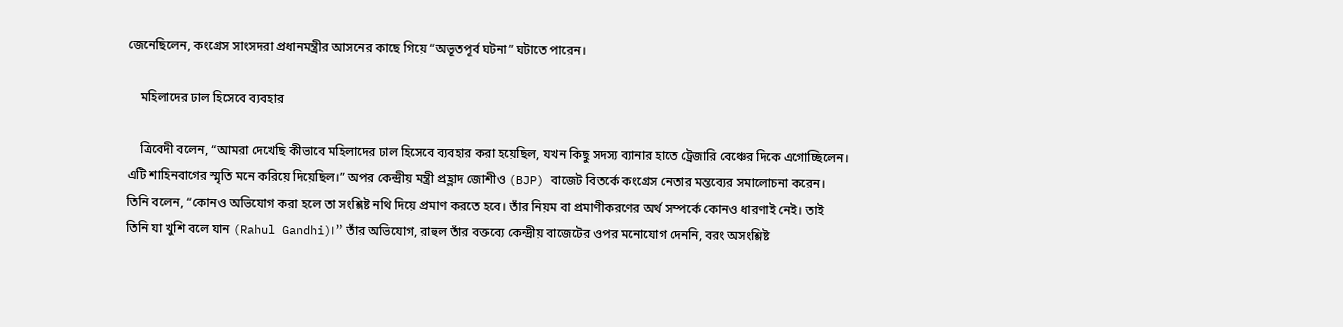জেনেছিলেন, কংগ্রেস সাংসদরা প্রধানমন্ত্রীর আসনের কাছে গিয়ে “অভূতপূর্ব ঘটনা” ঘটাতে পারেন।

    মহিলাদের ঢাল হিসেবে ব্যবহার

    ত্রিবেদী বলেন, “আমরা দেখেছি কীভাবে মহিলাদের ঢাল হিসেবে ব্যবহার করা হয়েছিল, যখন কিছু সদস্য ব্যানার হাতে ট্রেজারি বেঞ্চের দিকে এগোচ্ছিলেন। এটি শাহিনবাগের স্মৃতি মনে করিয়ে দিয়েছিল।” অপর কেন্দ্রীয় মন্ত্রী প্রহ্লাদ জোশীও (BJP) বাজেট বিতর্কে কংগ্রেস নেতার মন্তব্যের সমালোচনা করেন। তিনি বলেন, “কোনও অভিযোগ করা হলে তা সংশ্লিষ্ট নথি দিয়ে প্রমাণ করতে হবে। তাঁর নিয়ম বা প্রমাণীকরণের অর্থ সম্পর্কে কোনও ধারণাই নেই। তাই তিনি যা খুশি বলে যান (Rahul Gandhi)।” তাঁর অভিযোগ, রাহুল তাঁর বক্তব্যে কেন্দ্রীয় বাজেটের ওপর মনোযোগ দেননি, বরং অসংশ্লিষ্ট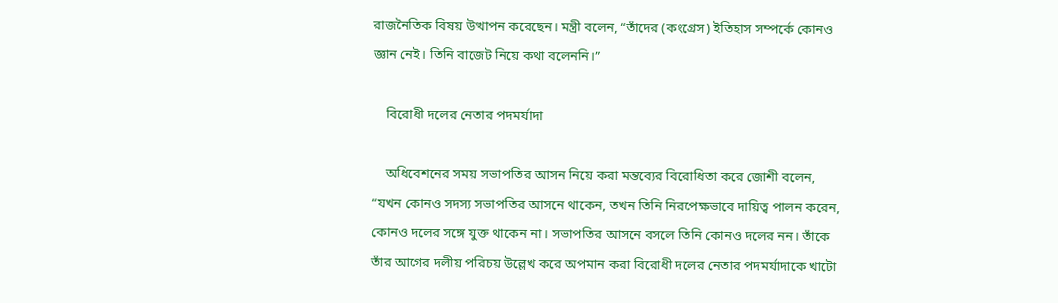রাজনৈতিক বিষয় উত্থাপন করেছেন। মন্ত্রী বলেন, “তাঁদের (কংগ্রেস) ইতিহাস সম্পর্কে কোনও জ্ঞান নেই। তিনি বাজেট নিয়ে কথা বলেননি।”

    বিরোধী দলের নেতার পদমর্যাদা

    অধিবেশনের সময় সভাপতির আসন নিয়ে করা মন্তব্যের বিরোধিতা করে জোশী বলেন, “যখন কোনও সদস্য সভাপতির আসনে থাকেন, তখন তিনি নিরপেক্ষভাবে দায়িত্ব পালন করেন, কোনও দলের সঙ্গে যুক্ত থাকেন না। সভাপতির আসনে বসলে তিনি কোনও দলের নন। তাঁকে তাঁর আগের দলীয় পরিচয় উল্লেখ করে অপমান করা বিরোধী দলের নেতার পদমর্যাদাকে খাটো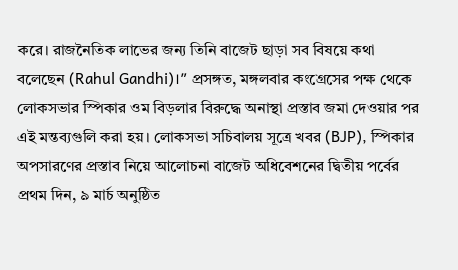করে। রাজনৈতিক লাভের জন্য তিনি বাজেট ছাড়া সব বিষয়ে কথা বলেছেন (Rahul Gandhi)।” প্রসঙ্গত, মঙ্গলবার কংগ্রেসের পক্ষ থেকে লোকসভার স্পিকার ওম বিড়লার বিরুদ্ধে অনাস্থা প্রস্তাব জমা দেওয়ার পর এই মন্তব্যগুলি করা হয়। লোকসভা সচিবালয় সূত্রে খবর (BJP), স্পিকার অপসারণের প্রস্তাব নিয়ে আলোচনা বাজেট অধিবেশনের দ্বিতীয় পর্বের প্রথম দিন, ৯ মার্চ অনুষ্ঠিত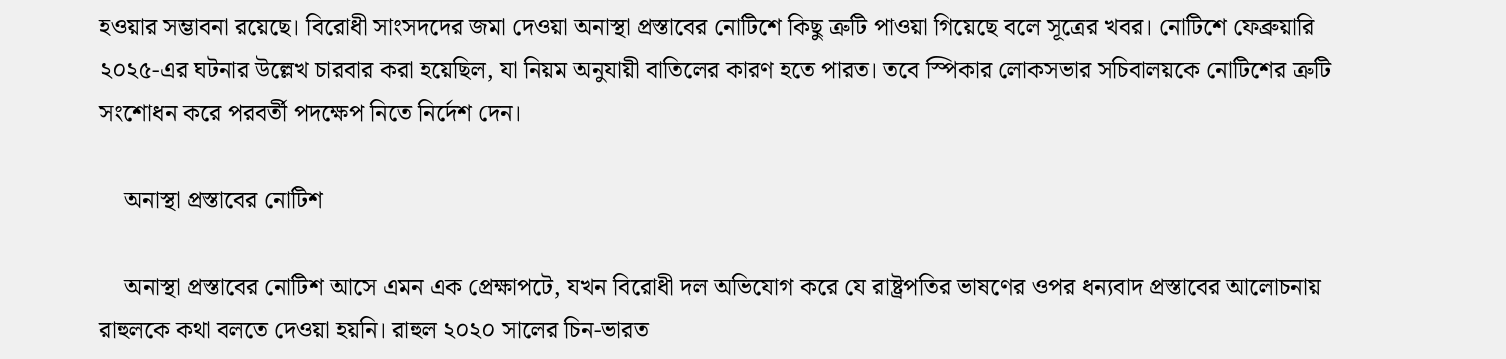হওয়ার সম্ভাবনা রয়েছে। বিরোধী সাংসদদের জমা দেওয়া অনাস্থা প্রস্তাবের নোটিশে কিছু ত্রুটি পাওয়া গিয়েছে বলে সূত্রের খবর। নোটিশে ফেব্রুয়ারি ২০২৫-এর ঘটনার উল্লেখ চারবার করা হয়েছিল, যা নিয়ম অনুযায়ী বাতিলের কারণ হতে পারত। তবে স্পিকার লোকসভার সচিবালয়কে নোটিশের ত্রুটি সংশোধন করে পরবর্তী পদক্ষেপ নিতে নির্দেশ দেন।

    অনাস্থা প্রস্তাবের নোটিশ

    অনাস্থা প্রস্তাবের নোটিশ আসে এমন এক প্রেক্ষাপটে, যখন বিরোধী দল অভিযোগ করে যে রাষ্ট্রপতির ভাষণের ওপর ধন্যবাদ প্রস্তাবের আলোচনায় রাহুলকে কথা বলতে দেওয়া হয়নি। রাহুল ২০২০ সালের চিন-ভারত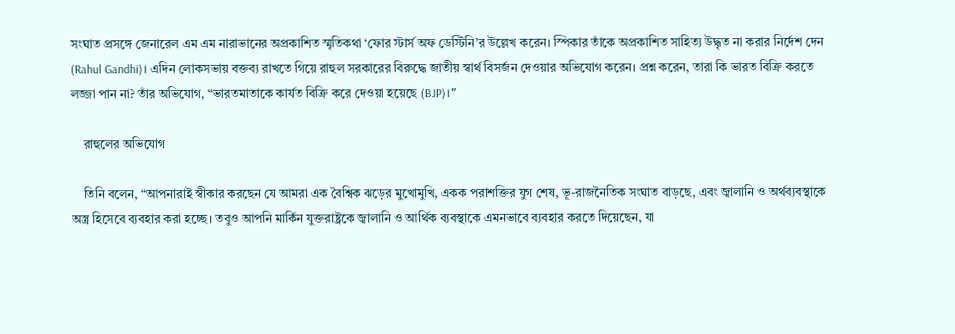সংঘাত প্রসঙ্গে জেনারেল এম এম নারাভানের অপ্রকাশিত স্মৃতিকথা ‘ফোর স্টার্স অফ ডেস্টিনি’র উল্লেখ করেন। স্পিকার তাঁকে অপ্রকাশিত সাহিত্য উদ্ধৃত না করার নির্দেশ দেন (Rahul Gandhi)। এদিন লোকসভায় বক্তব্য রাখতে গিয়ে রাহুল সরকারের বিরুদ্ধে জাতীয় স্বার্থ বিসর্জন দেওয়ার অভিযোগ করেন। প্রশ্ন করেন, তারা কি ভারত বিক্রি করতে লজ্জা পান না? তাঁর অভিযোগ, “ভারতমাতাকে কার্যত বিক্রি করে দেওয়া হয়েছে (BJP)।”

    রাহুলের অভিযোগ

    তিনি বলেন, “আপনারাই স্বীকার করছেন যে আমরা এক বৈশ্বিক ঝড়ের মুখোমুখি, একক পরাশক্তির যুগ শেষ, ভূ-রাজনৈতিক সংঘাত বাড়ছে, এবং জ্বালানি ও অর্থব্যবস্থাকে অস্ত্র হিসেবে ব্যবহার করা হচ্ছে। তবুও আপনি মার্কিন যুক্তরাষ্ট্রকে জ্বালানি ও আর্থিক ব্যবস্থাকে এমনভাবে ব্যবহার করতে দিয়েছেন, যা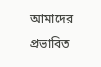আমাদের প্রভাবিত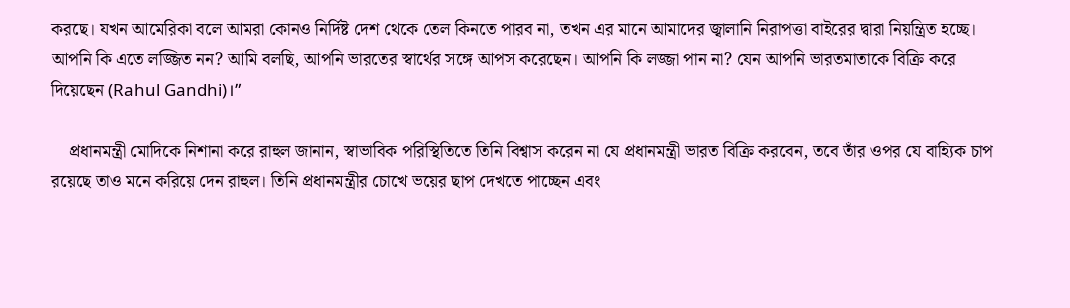করছে। যখন আমেরিকা বলে আমরা কোনও নির্দিষ্ট দেশ থেকে তেল কিনতে পারব না, তখন এর মানে আমাদের জ্বালানি নিরাপত্তা বাইরের দ্বারা নিয়ন্ত্রিত হচ্ছে। আপনি কি এতে লজ্জিত নন? আমি বলছি, আপনি ভারতের স্বার্থের সঙ্গে আপস করেছেন। আপনি কি লজ্জা পান না? যেন আপনি ভারতমাতাকে বিক্রি করে দিয়েছেন (Rahul Gandhi)।”

    প্রধানমন্ত্রী মোদিকে নিশানা করে রাহুল জানান, স্বাভাবিক পরিস্থিতিতে তিনি বিশ্বাস করেন না যে প্রধানমন্ত্রী ভারত বিক্রি করবেন, তবে তাঁর ওপর যে বাহ্যিক চাপ রয়েছে তাও মনে করিয়ে দেন রাহুল। তিনি প্রধানমন্ত্রীর চোখে ভয়ের ছাপ দেখতে পাচ্ছেন এবং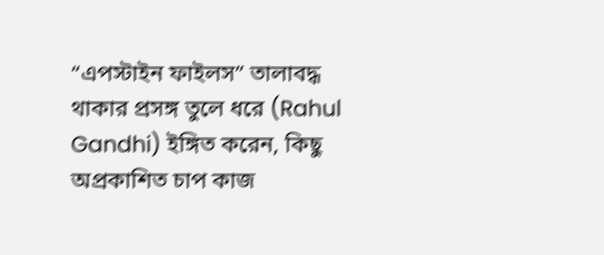“এপস্টাইন ফাইলস” তালাবদ্ধ থাকার প্রসঙ্গ তুলে ধরে (Rahul Gandhi) ইঙ্গিত করেন, কিছু অপ্রকাশিত চাপ কাজ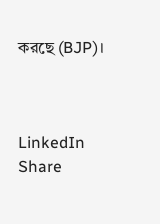করছে (BJP)।



LinkedIn
Share